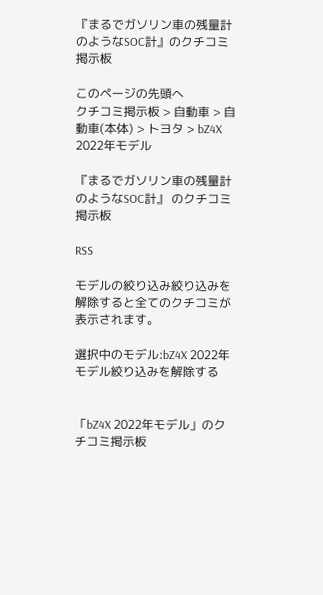『まるでガソリン車の残量計のようなSOC計』のクチコミ掲示板

このページの先頭へ
クチコミ掲示板 > 自動車 > 自動車(本体) > トヨタ > bZ4X 2022年モデル

『まるでガソリン車の残量計のようなSOC計』 のクチコミ掲示板

RSS

モデルの絞り込み絞り込みを解除すると全てのクチコミが表示されます。

選択中のモデル:bZ4X 2022年モデル絞り込みを解除する


「bZ4X 2022年モデル」のクチコミ掲示板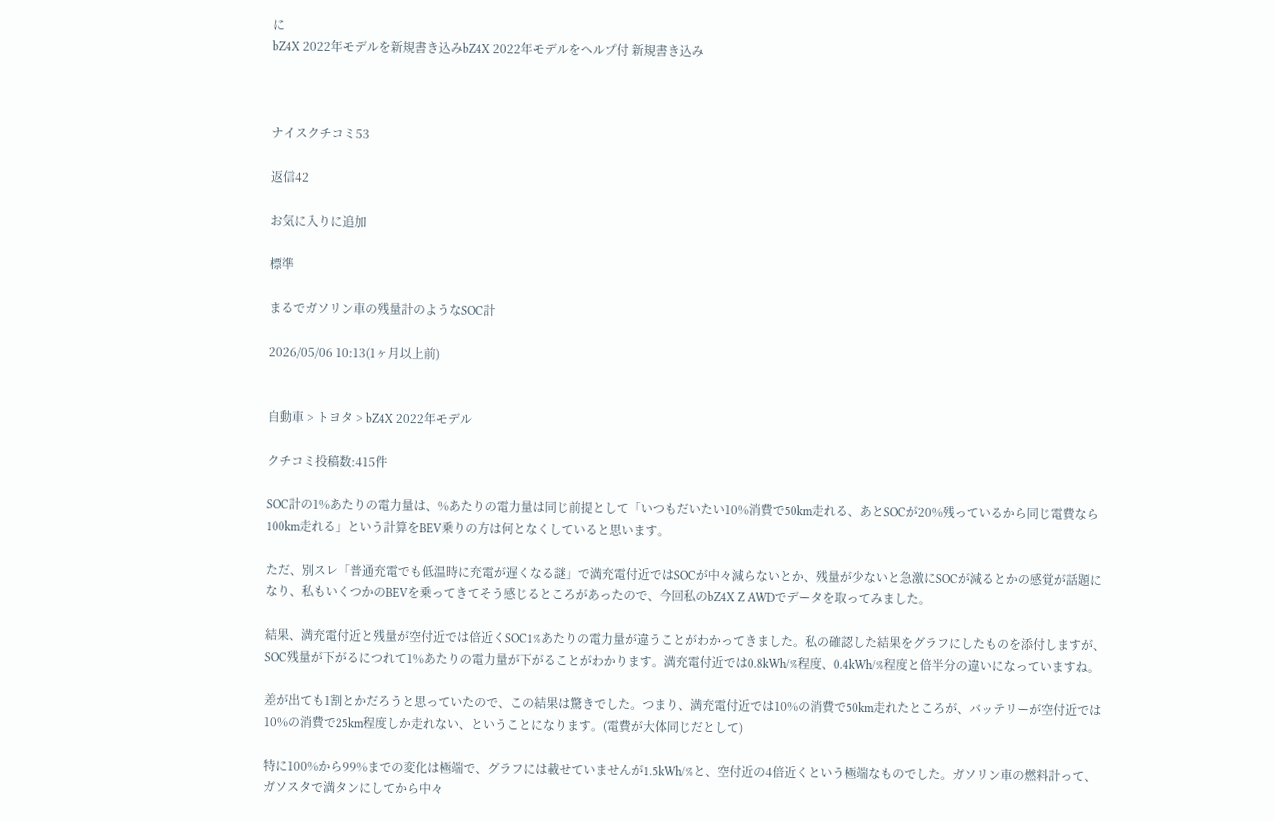に
bZ4X 2022年モデルを新規書き込みbZ4X 2022年モデルをヘルプ付 新規書き込み



ナイスクチコミ53

返信42

お気に入りに追加

標準

まるでガソリン車の残量計のようなSOC計

2026/05/06 10:13(1ヶ月以上前)


自動車 > トヨタ > bZ4X 2022年モデル

クチコミ投稿数:415件

SOC計の1%あたりの電力量は、%あたりの電力量は同じ前提として「いつもだいたい10%消費で50km走れる、あとSOCが20%残っているから同じ電費なら100km走れる」という計算をBEV乗りの方は何となくしていると思います。

ただ、別スレ「普通充電でも低温時に充電が遅くなる謎」で満充電付近ではSOCが中々減らないとか、残量が少ないと急激にSOCが減るとかの感覚が話題になり、私もいくつかのBEVを乗ってきてそう感じるところがあったので、今回私のbZ4X Z AWDでデータを取ってみました。

結果、満充電付近と残量が空付近では倍近くSOC1%あたりの電力量が違うことがわかってきました。私の確認した結果をグラフにしたものを添付しますが、SOC残量が下がるにつれて1%あたりの電力量が下がることがわかります。満充電付近では0.8kWh/%程度、0.4kWh/%程度と倍半分の違いになっていますね。

差が出ても1割とかだろうと思っていたので、この結果は驚きでした。つまり、満充電付近では10%の消費で50km走れたところが、バッテリーが空付近では10%の消費で25km程度しか走れない、ということになります。(電費が大体同じだとして)

特に100%から99%までの変化は極端で、グラフには載せていませんが1.5kWh/%と、空付近の4倍近くという極端なものでした。ガソリン車の燃料計って、ガソスタで満タンにしてから中々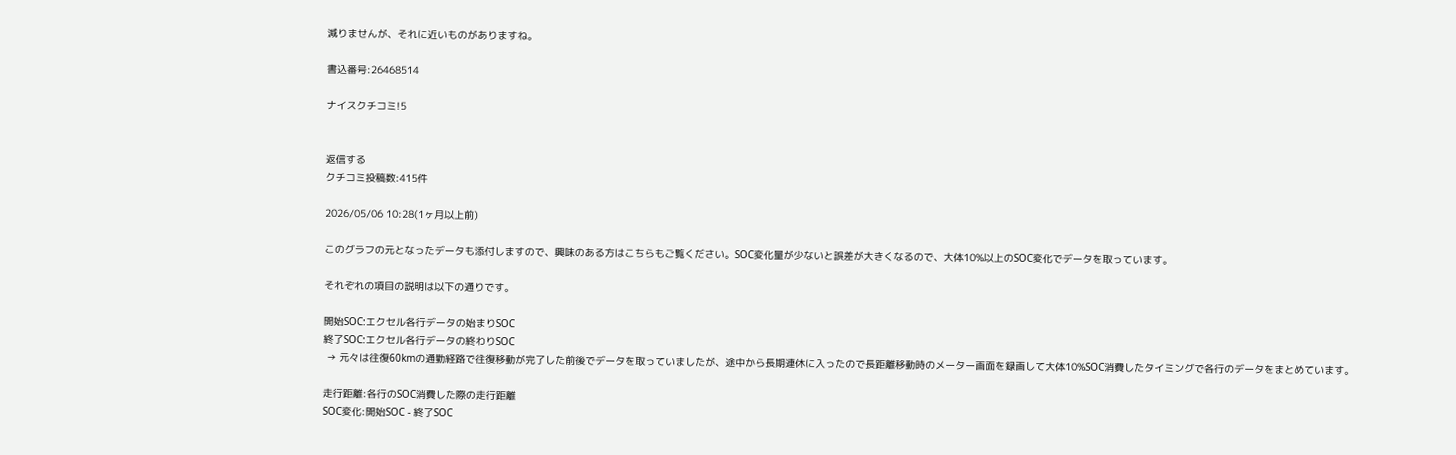減りませんが、それに近いものがありますね。

書込番号:26468514

ナイスクチコミ!5


返信する
クチコミ投稿数:415件

2026/05/06 10:28(1ヶ月以上前)

このグラフの元となったデータも添付しますので、興味のある方はこちらもご覧ください。SOC変化量が少ないと誤差が大きくなるので、大体10%以上のSOC変化でデータを取っています。

それぞれの項目の説明は以下の通りです。

開始SOC:エクセル各行データの始まりSOC
終了SOC:エクセル各行データの終わりSOC
 → 元々は往復60kmの通勤経路で往復移動が完了した前後でデータを取っていましたが、途中から長期連休に入ったので長距離移動時のメーター画面を録画して大体10%SOC消費したタイミングで各行のデータをまとめています。

走行距離:各行のSOC消費した際の走行距離
SOC変化:開始SOC - 終了SOC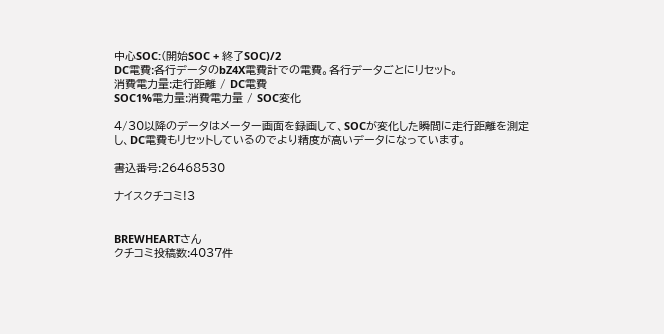中心SOC:(開始SOC + 終了SOC)/2
DC電費:各行データのbZ4X電費計での電費。各行データごとにリセット。
消費電力量:走行距離 / DC電費
SOC1%電力量:消費電力量 / SOC変化

4/30以降のデータはメーター画面を録画して、SOCが変化した瞬間に走行距離を測定し、DC電費もリセットしているのでより精度が高いデータになっています。

書込番号:26468530

ナイスクチコミ!3


BREWHEARTさん
クチコミ投稿数:4037件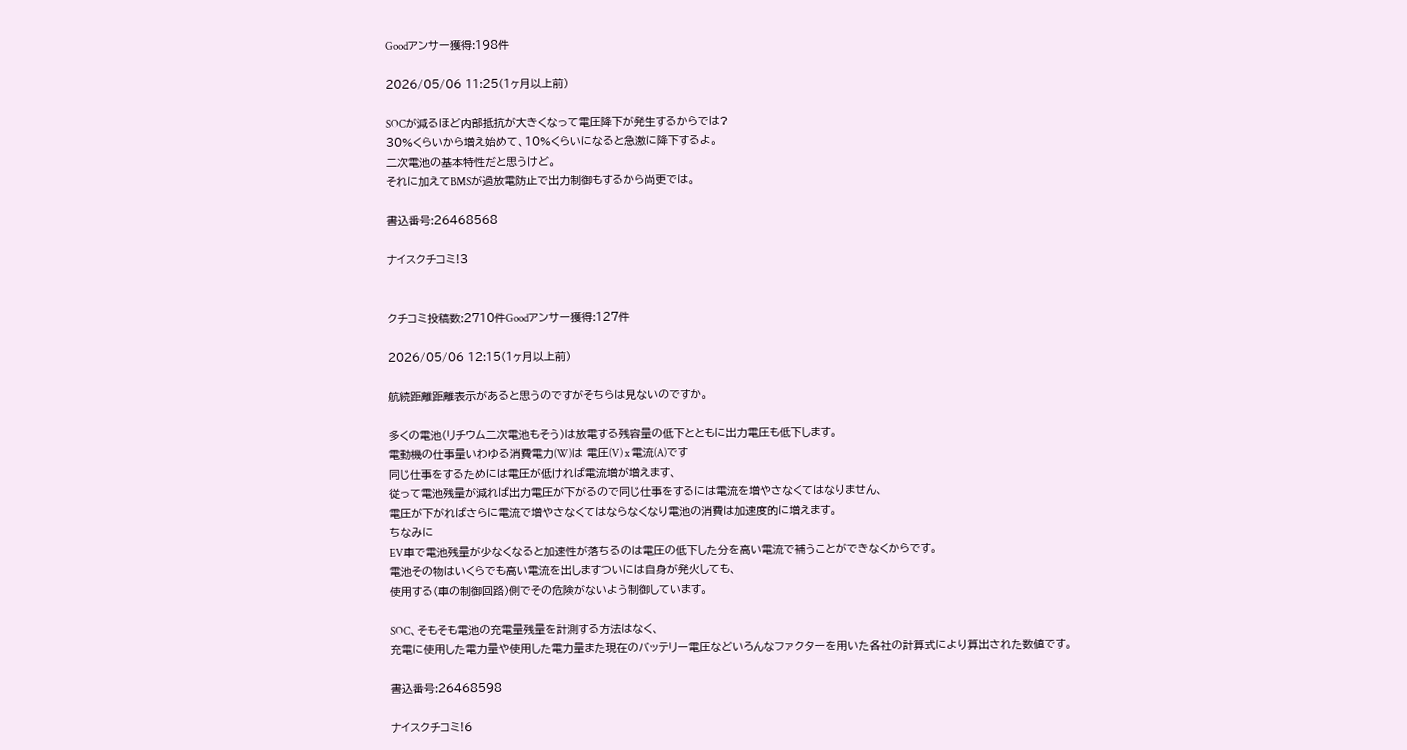Goodアンサー獲得:198件

2026/05/06 11:25(1ヶ月以上前)

SOCが減るほど内部抵抗が大きくなって電圧降下が発生するからでは?
30%くらいから増え始めて、10%くらいになると急激に降下するよ。
二次電池の基本特性だと思うけど。
それに加えてBMSが過放電防止で出力制御もするから尚更では。

書込番号:26468568

ナイスクチコミ!3


クチコミ投稿数:2710件Goodアンサー獲得:127件

2026/05/06 12:15(1ヶ月以上前)

航続距離距離表示があると思うのですがそちらは見ないのですか。

多くの電池(リチウム二次電池もそう)は放電する残容量の低下とともに出力電圧も低下します。
電動機の仕事量いわゆる消費電力(W)は 電圧(V) x 電流(A)です
同じ仕事をするためには電圧が低ければ電流増が増えます、
従って電池残量が減れば出力電圧が下がるので同じ仕事をするには電流を増やさなくてはなりません、
電圧が下がればさらに電流で増やさなくてはならなくなり電池の消費は加速度的に増えます。
ちなみに
EV車で電池残量が少なくなると加速性が落ちるのは電圧の低下した分を高い電流で補うことができなくからです。
電池その物はいくらでも高い電流を出しますついには自身が発火しても、
使用する(車の制御回路)側でその危険がないよう制御しています。

SOC、そもそも電池の充電量残量を計測する方法はなく、
充電に使用した電力量や使用した電力量また現在のバッテリー電圧などいろんなファクターを用いた各社の計算式により算出された数値です。

書込番号:26468598

ナイスクチコミ!6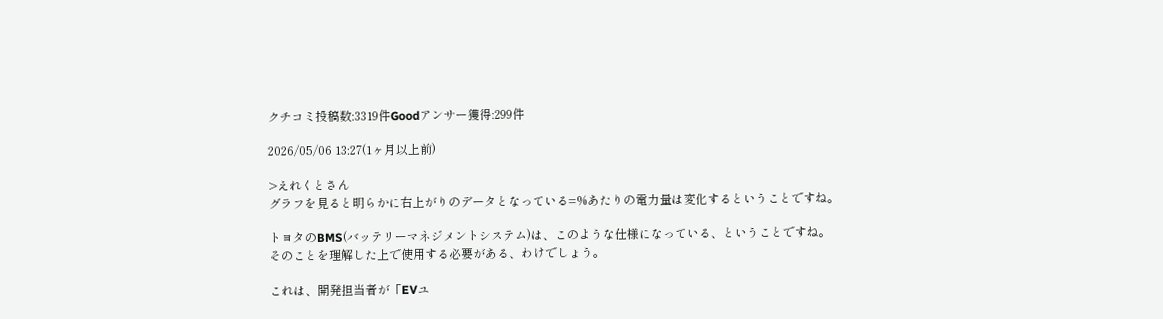クチコミ投稿数:3319件Goodアンサー獲得:299件

2026/05/06 13:27(1ヶ月以上前)

>えれくとさん
グラフを見ると明らかに右上がりのデータとなっている=%あたりの電力量は変化するということですね。

トヨタのBMS(バッテリーマネジメントシステム)は、このような仕様になっている、ということですね。
そのことを理解した上で使用する必要がある、わけでしょう。

これは、開発担当者が「EVユ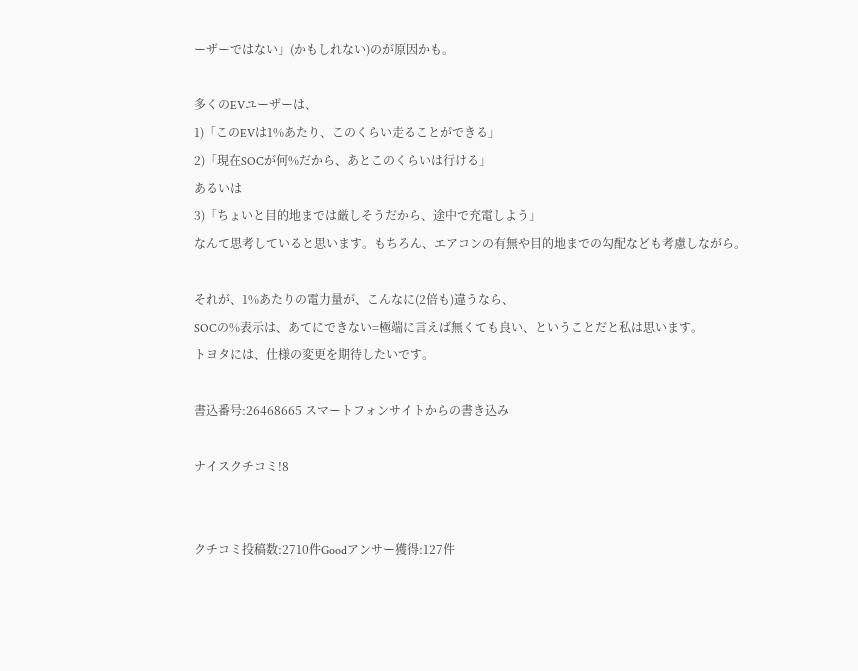ーザーではない」(かもしれない)のが原因かも。

多くのEVユーザーは、
1)「このEVは1%あたり、このくらい走ることができる」
2)「現在SOCが何%だから、あとこのくらいは行ける」
あるいは
3)「ちょいと目的地までは厳しそうだから、途中で充電しよう」
なんて思考していると思います。もちろん、エアコンの有無や目的地までの勾配なども考慮しながら。

それが、1%あたりの電力量が、こんなに(2倍も)違うなら、
SOCの%表示は、あてにできない=極端に言えば無くても良い、ということだと私は思います。
トヨタには、仕様の変更を期待したいです。

書込番号:26468665 スマートフォンサイトからの書き込み

ナイスクチコミ!8


クチコミ投稿数:2710件Goodアンサー獲得:127件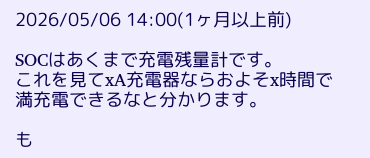2026/05/06 14:00(1ヶ月以上前)

SOCはあくまで充電残量計です。
これを見てxA充電器ならおよそx時間で満充電できるなと分かります。

も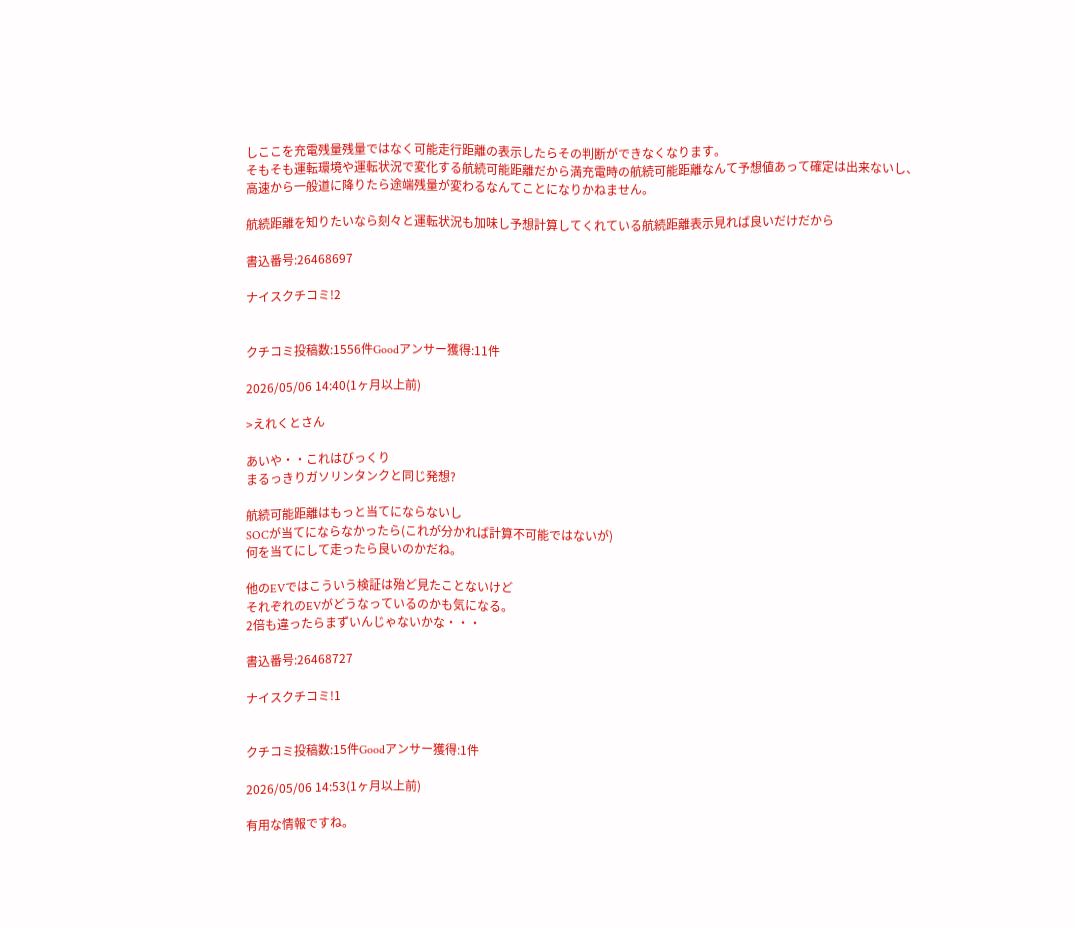しここを充電残量残量ではなく可能走行距離の表示したらその判断ができなくなります。
そもそも運転環境や運転状況で変化する航続可能距離だから満充電時の航続可能距離なんて予想値あって確定は出来ないし、
高速から一般道に降りたら途端残量が変わるなんてことになりかねません。

航続距離を知りたいなら刻々と運転状況も加味し予想計算してくれている航続距離表示見れば良いだけだから

書込番号:26468697

ナイスクチコミ!2


クチコミ投稿数:1556件Goodアンサー獲得:11件

2026/05/06 14:40(1ヶ月以上前)

>えれくとさん

あいや・・これはびっくり
まるっきりガソリンタンクと同じ発想?

航続可能距離はもっと当てにならないし
SOCが当てにならなかったら(これが分かれば計算不可能ではないが)
何を当てにして走ったら良いのかだね。

他のEVではこういう検証は殆ど見たことないけど
それぞれのEVがどうなっているのかも気になる。
2倍も違ったらまずいんじゃないかな・・・

書込番号:26468727

ナイスクチコミ!1


クチコミ投稿数:15件Goodアンサー獲得:1件

2026/05/06 14:53(1ヶ月以上前)

有用な情報ですね。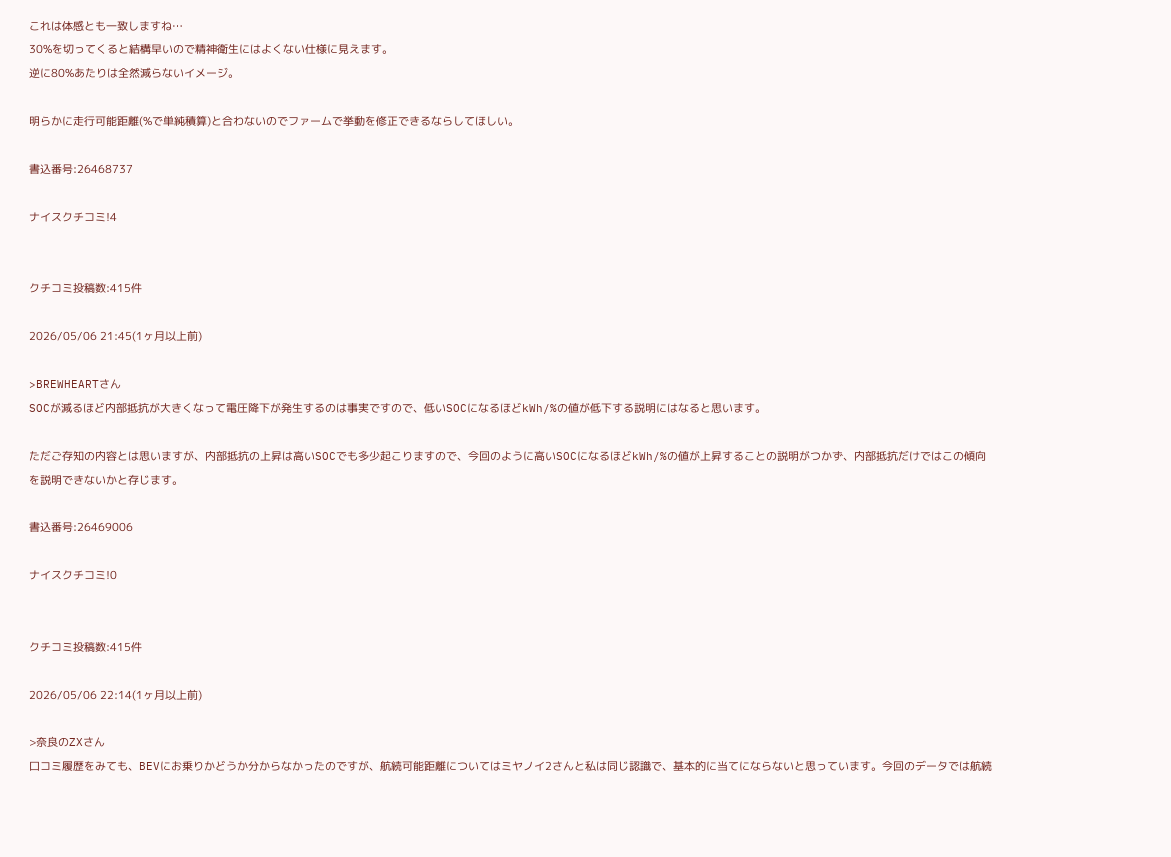これは体感とも一致しますね…
30%を切ってくると結構早いので精神衛生にはよくない仕様に見えます。
逆に80%あたりは全然減らないイメージ。

明らかに走行可能距離(%で単純積算)と合わないのでファームで挙動を修正できるならしてほしい。

書込番号:26468737

ナイスクチコミ!4


クチコミ投稿数:415件

2026/05/06 21:45(1ヶ月以上前)

>BREWHEARTさん
SOCが減るほど内部抵抗が大きくなって電圧降下が発生するのは事実ですので、低いSOCになるほどkWh/%の値が低下する説明にはなると思います。

ただご存知の内容とは思いますが、内部抵抗の上昇は高いSOCでも多少起こりますので、今回のように高いSOCになるほどkWh/%の値が上昇することの説明がつかず、内部抵抗だけではこの傾向を説明できないかと存じます。

書込番号:26469006

ナイスクチコミ!0


クチコミ投稿数:415件

2026/05/06 22:14(1ヶ月以上前)

>奈良のZXさん
口コミ履歴をみても、BEVにお乗りかどうか分からなかったのですが、航続可能距離についてはミヤノイ2さんと私は同じ認識で、基本的に当てにならないと思っています。今回のデータでは航続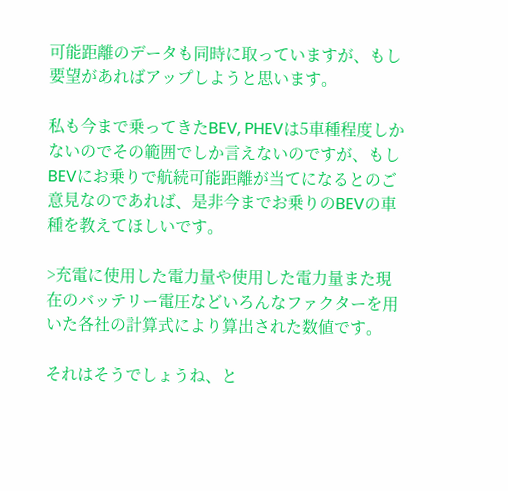可能距離のデータも同時に取っていますが、もし要望があればアップしようと思います。

私も今まで乗ってきたBEV, PHEVは5車種程度しかないのでその範囲でしか言えないのですが、もしBEVにお乗りで航続可能距離が当てになるとのご意見なのであれば、是非今までお乗りのBEVの車種を教えてほしいです。

>充電に使用した電力量や使用した電力量また現在のバッテリー電圧などいろんなファクターを用いた各社の計算式により算出された数値です。

それはそうでしょうね、と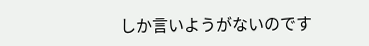しか言いようがないのです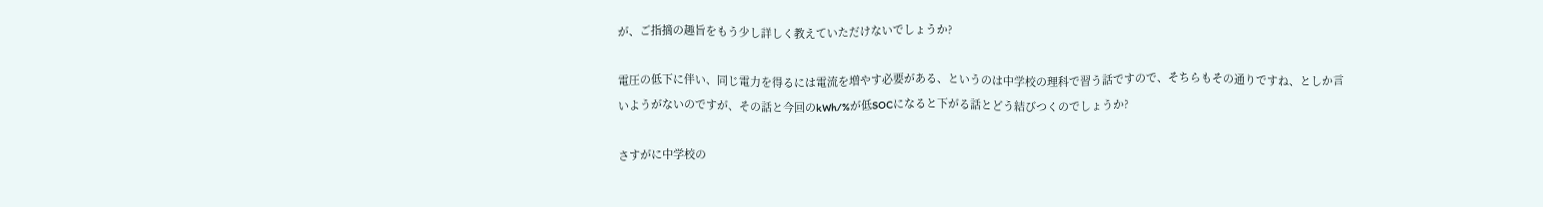が、ご指摘の趣旨をもう少し詳しく教えていただけないでしょうか?

電圧の低下に伴い、同じ電力を得るには電流を増やす必要がある、というのは中学校の理科で習う話ですので、そちらもその通りですね、としか言いようがないのですが、その話と今回のkWh/%が低SOCになると下がる話とどう結びつくのでしょうか?

さすがに中学校の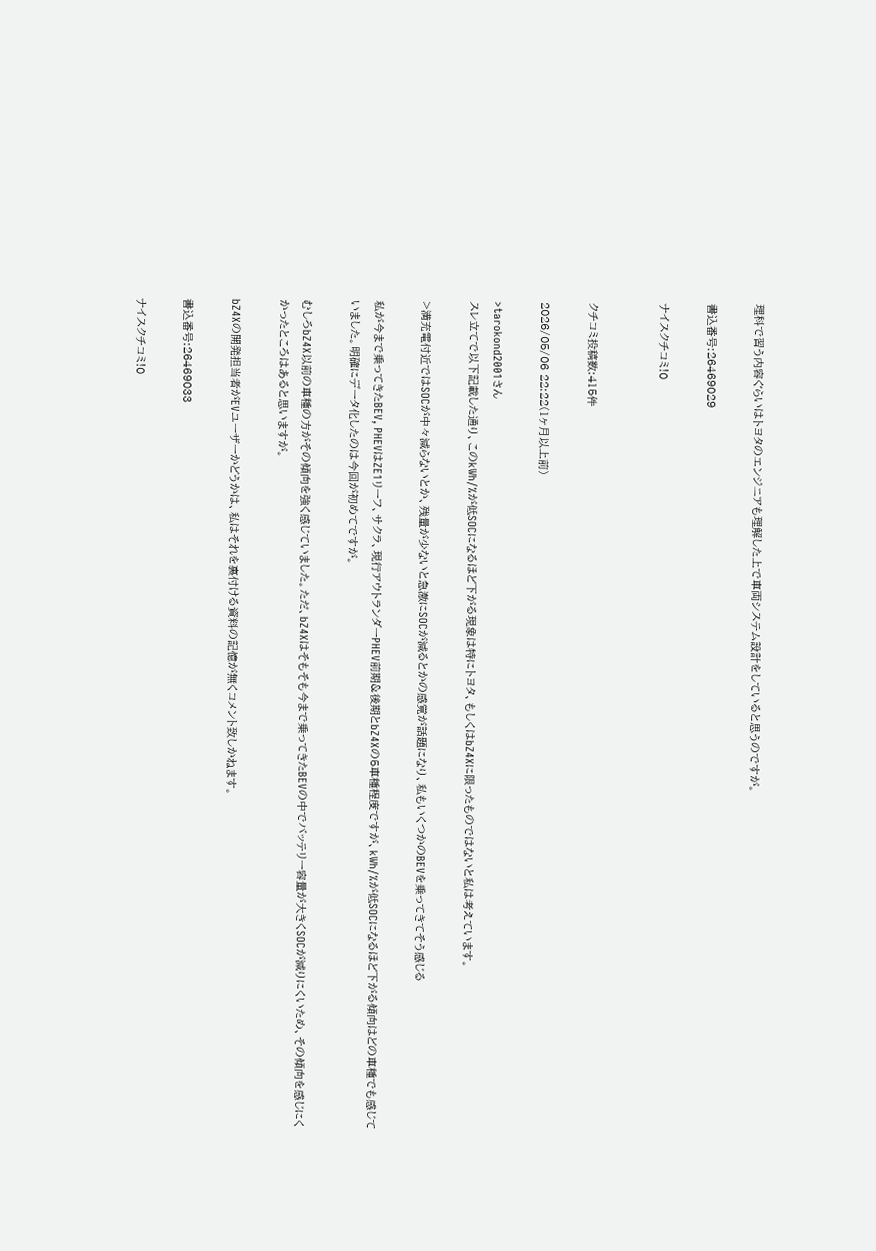理科で習う内容ぐらいはトヨタのエンジニアも理解した上で車両システム設計をしていると思うのですが。

書込番号:26469029

ナイスクチコミ!0


クチコミ投稿数:415件

2026/05/06 22:22(1ヶ月以上前)

>tarokond2001さん
スレ立てで以下記載した通り、このkWh/%が低SOCになるほど下がる現象は特にトヨタ、もしくはbZ4Xに限ったものではないと私は考えています。

>満充電付近ではSOCが中々減らないとか、残量が少ないと急激にSOCが減るとかの感覚が話題になり、私もいくつかのBEVを乗ってきてそう感じる

私が今まで乗ってきたBEV, PHEVはZE1リーフ、サクラ、現行アウトランダーPHEV前期&後期とbZ4Xの5車種程度ですが、kWh/%が低SOCになるほど下がる傾向はどの車種でも感じていました。明確にデータ化したのは今回が初めてですが。

むしろbZ4X以前の車種の方がその傾向を強く感じていました。ただ、bZ4Xはそもそも今まで乗ってきたBEVの中でバッテリー容量が大きくSOCが減りにくいため、その傾向を感じにくかったところはあると思いますが。

bZ4Xの開発担当者がEVユーザーかどうかは、私はそれを裏付ける資料の記憶が無くコメント致しかねます。

書込番号:26469033

ナイスクチコミ!0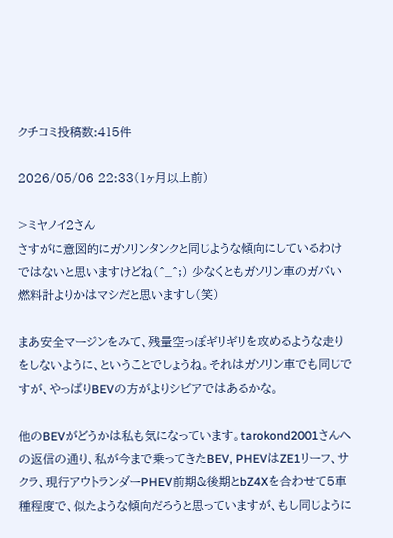クチコミ投稿数:415件

2026/05/06 22:33(1ヶ月以上前)

>ミヤノイ2さん
さすがに意図的にガソリンタンクと同じような傾向にしているわけではないと思いますけどね(^_^;) 少なくともガソリン車のガバい燃料計よりかはマシだと思いますし(笑)

まあ安全マージンをみて、残量空っぽギリギリを攻めるような走りをしないように、ということでしょうね。それはガソリン車でも同じですが、やっぱりBEVの方がよりシビアではあるかな。

他のBEVがどうかは私も気になっています。tarokond2001さんへの返信の通り、私が今まで乗ってきたBEV, PHEVはZE1リーフ、サクラ、現行アウトランダーPHEV前期&後期とbZ4Xを合わせて5車種程度で、似たような傾向だろうと思っていますが、もし同じように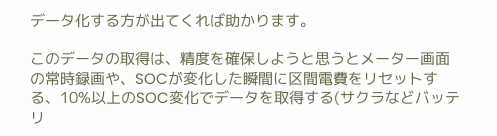データ化する方が出てくれば助かります。

このデータの取得は、精度を確保しようと思うとメーター画面の常時録画や、SOCが変化した瞬間に区間電費をリセットする、10%以上のSOC変化でデータを取得する(サクラなどバッテリ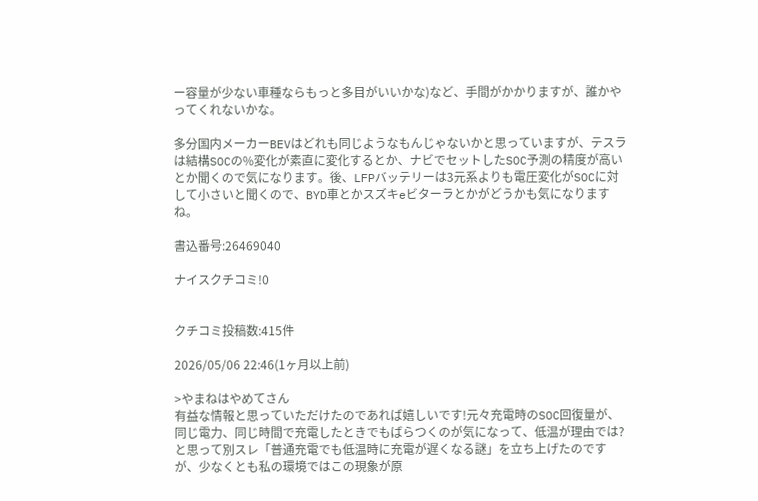ー容量が少ない車種ならもっと多目がいいかな)など、手間がかかりますが、誰かやってくれないかな。

多分国内メーカーBEVはどれも同じようなもんじゃないかと思っていますが、テスラは結構SOCの%変化が素直に変化するとか、ナビでセットしたSOC予測の精度が高いとか聞くので気になります。後、LFPバッテリーは3元系よりも電圧変化がSOCに対して小さいと聞くので、BYD車とかスズキeビターラとかがどうかも気になりますね。

書込番号:26469040

ナイスクチコミ!0


クチコミ投稿数:415件

2026/05/06 22:46(1ヶ月以上前)

>やまねはやめてさん
有益な情報と思っていただけたのであれば嬉しいです!元々充電時のSOC回復量が、同じ電力、同じ時間で充電したときでもばらつくのが気になって、低温が理由では?と思って別スレ「普通充電でも低温時に充電が遅くなる謎」を立ち上げたのですが、少なくとも私の環境ではこの現象が原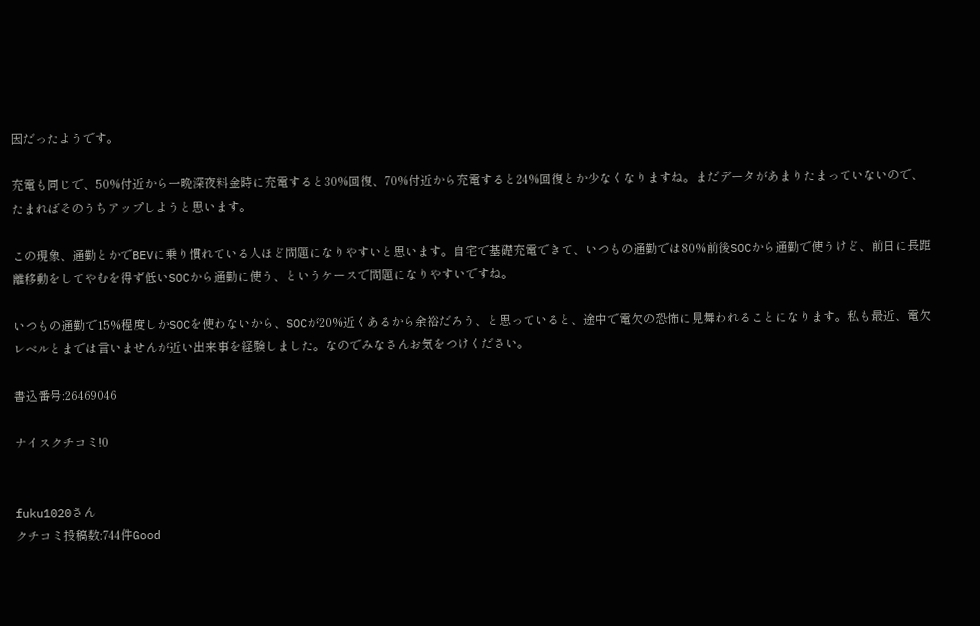因だったようです。

充電も同じで、50%付近から一晩深夜料金時に充電すると30%回復、70%付近から充電すると24%回復とか少なくなりますね。まだデータがあまりたまっていないので、たまればそのうちアップしようと思います。

この現象、通勤とかでBEVに乗り慣れている人ほど問題になりやすいと思います。自宅で基礎充電できて、いつもの通勤では80%前後SOCから通勤で使うけど、前日に長距離移動をしてやむを得ず低いSOCから通勤に使う、というケースで問題になりやすいですね。

いつもの通勤で15%程度しかSOCを使わないから、SOCが20%近くあるから余裕だろう、と思っていると、途中で電欠の恐怖に見舞われることになります。私も最近、電欠レベルとまでは言いませんが近い出来事を経験しました。なのでみなさんお気をつけください。

書込番号:26469046

ナイスクチコミ!0


fuku1020さん
クチコミ投稿数:744件Good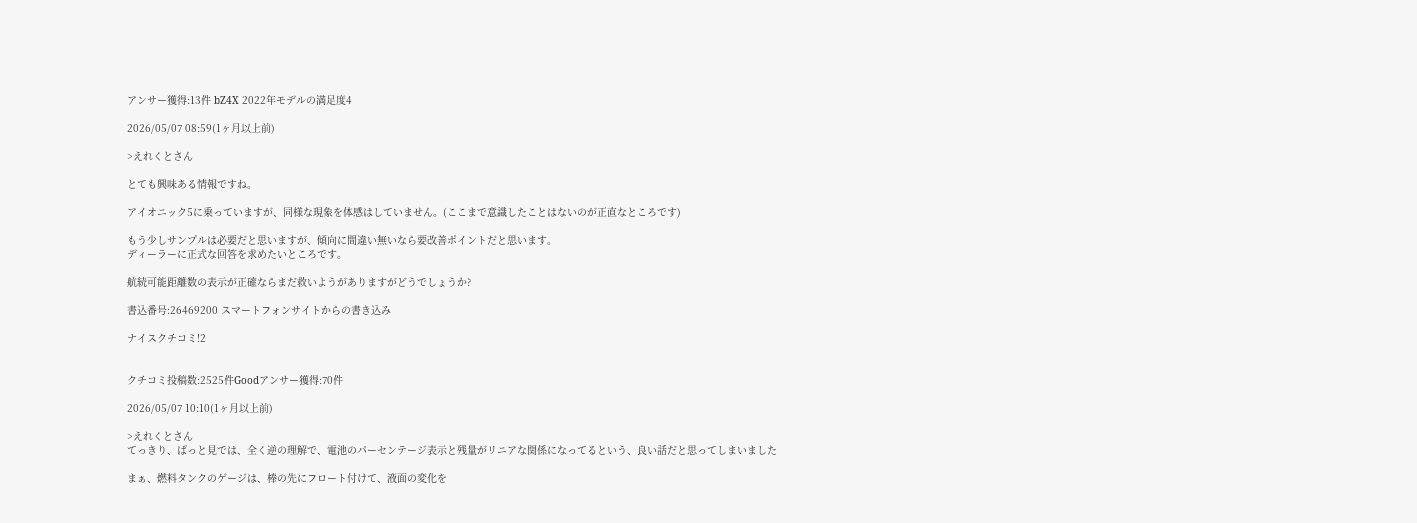アンサー獲得:13件 bZ4X 2022年モデルの満足度4

2026/05/07 08:59(1ヶ月以上前)

>えれくとさん

とても興味ある情報ですね。

アイオニック5に乗っていますが、同様な現象を体感はしていません。(ここまで意識したことはないのが正直なところです)

もう少しサンプルは必要だと思いますが、傾向に間違い無いなら要改善ポイントだと思います。
ディーラーに正式な回答を求めたいところです。

航続可能距離数の表示が正確ならまだ救いようがありますがどうでしょうか?

書込番号:26469200 スマートフォンサイトからの書き込み

ナイスクチコミ!2


クチコミ投稿数:2525件Goodアンサー獲得:70件

2026/05/07 10:10(1ヶ月以上前)

>えれくとさん
てっきり、ぱっと見では、全く逆の理解で、電池のパーセンテージ表示と残量がリニアな関係になってるという、良い話だと思ってしまいました

まぁ、燃料タンクのゲージは、棒の先にフロート付けて、液面の変化を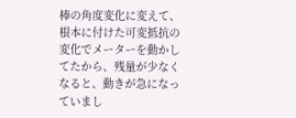棒の角度変化に変えて、根本に付けた可変抵抗の変化でメーターを動かしてたから、残量が少なくなると、動きが急になっていまし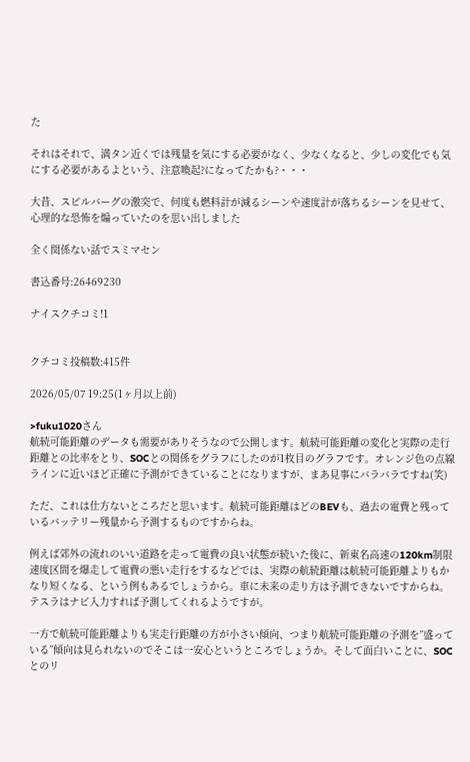た

それはそれで、満タン近くでは残量を気にする必要がなく、少なくなると、少しの変化でも気にする必要があるよという、注意喚起?になってたかも?・・・

大昔、スピルバーグの激突で、何度も燃料計が減るシーンや速度計が落ちるシーンを見せて、心理的な恐怖を煽っていたのを思い出しました

全く関係ない話でスミマセン

書込番号:26469230

ナイスクチコミ!1


クチコミ投稿数:415件

2026/05/07 19:25(1ヶ月以上前)

>fuku1020さん
航続可能距離のデータも需要がありそうなので公開します。航続可能距離の変化と実際の走行距離との比率をとり、SOCとの関係をグラフにしたのが1枚目のグラフです。オレンジ色の点線ラインに近いほど正確に予測ができていることになりますが、まあ見事にバラバラですね(笑)

ただ、これは仕方ないところだと思います。航続可能距離はどのBEVも、過去の電費と残っているバッテリー残量から予測するものですからね。

例えば郊外の流れのいい道路を走って電費の良い状態が続いた後に、新東名高速の120km制限速度区間を爆走して電費の悪い走行をするなどでは、実際の航続距離は航続可能距離よりもかなり短くなる、という例もあるでしょうから。車に未来の走り方は予測できないですからね。テスラはナビ入力すれば予測してくれるようですが。

一方で航続可能距離よりも実走行距離の方が小さい傾向、つまり航続可能距離の予測を”盛っている”傾向は見られないのでそこは一安心というところでしょうか。そして面白いことに、SOCとのリ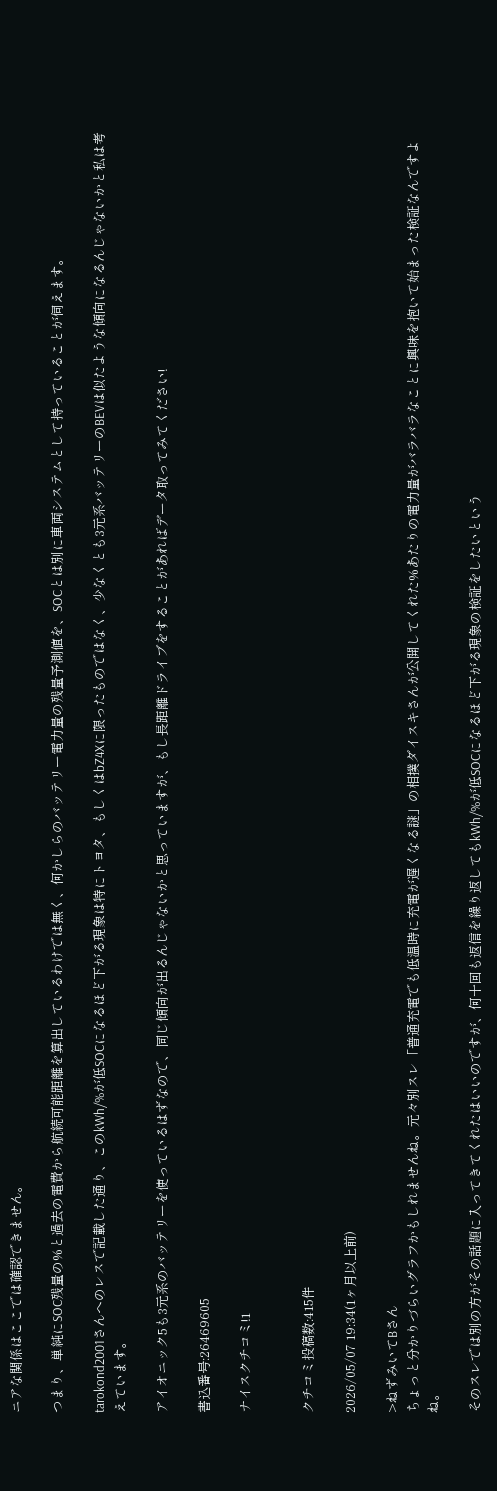ニアな関係はここでは確認できません。

つまり、単純にSOC残量の%と過去の電費から航続可能距離を算出しているわけでは無く、何かしらのバッテリー電力量の残量予測値を、SOCとは別に車両システムとして持っていることが伺えます。

tarokond2001さんへのレスで記載した通り、このkWh/%が低SOCになるほど下がる現象は特にトヨタ、もしくはbZ4Xに限ったものではなく、少なくとも3元系バッテリーのBEVは似たような傾向になるんじゃないかと私は考えています。

アイオニック5も3元系のバッテリーを使っているはずなので、同じ傾向が出るんじゃないかと思っていますが、もし長距離ドライブをすることがあればデータ取ってみてください!

書込番号:26469605

ナイスクチコミ!1


クチコミ投稿数:415件

2026/05/07 19:34(1ヶ月以上前)

>ねずみいてBさん
ちょっと分かりづらいグラフかもしれませんね。元々別スレ「普通充電でも低温時に充電が遅くなる謎」の相撲ダイスキさんが公開してくれた%あたりの電力量がバラバラなことに興味を抱いて始まった検証なんですよね。

そのスレでは別の方がその話題に入ってきてくれたはいいのですが、何十回も返信を繰り返してもkWh/%が低SOCになるほど下がる現象の検証をしたいという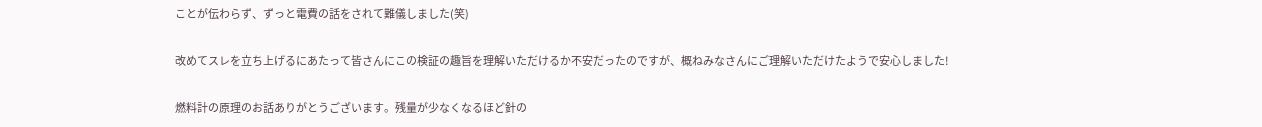ことが伝わらず、ずっと電費の話をされて難儀しました(笑)

改めてスレを立ち上げるにあたって皆さんにこの検証の趣旨を理解いただけるか不安だったのですが、概ねみなさんにご理解いただけたようで安心しました!

燃料計の原理のお話ありがとうございます。残量が少なくなるほど針の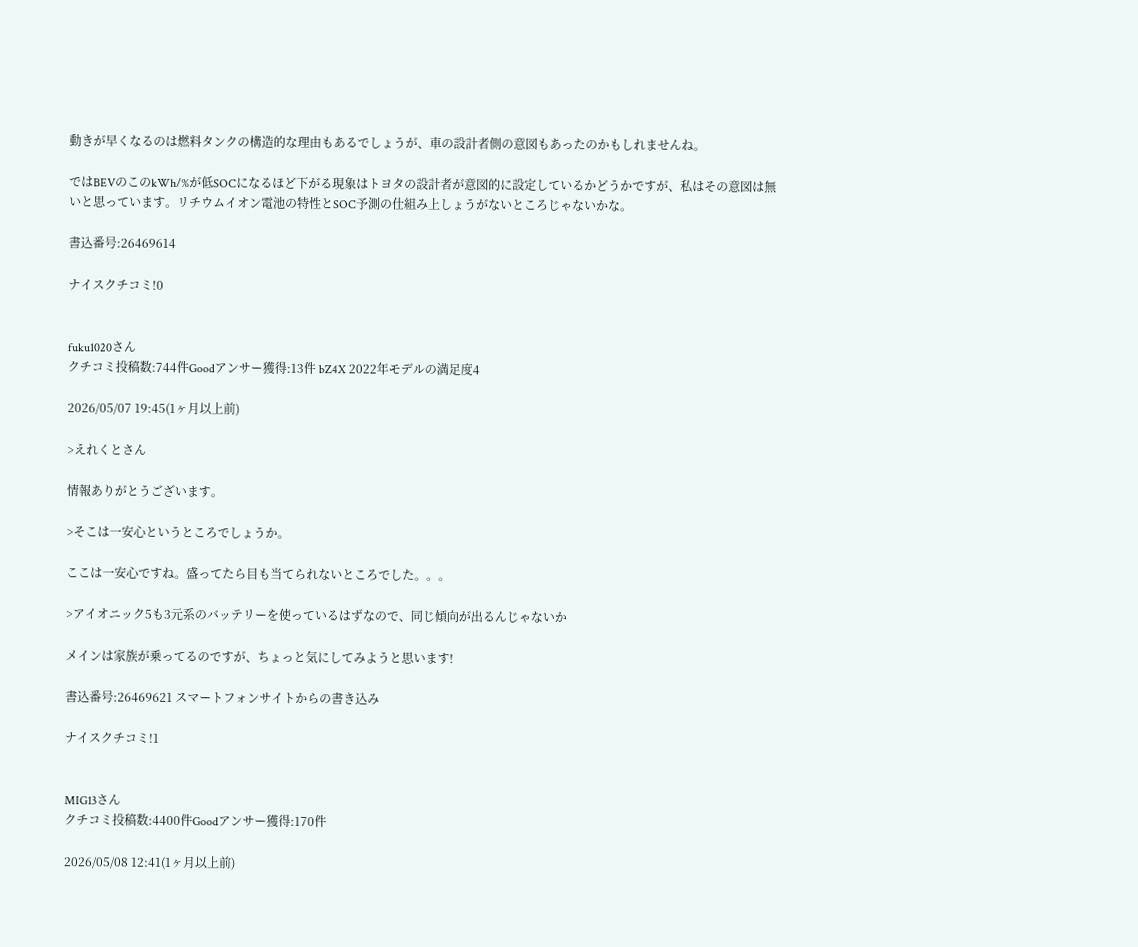動きが早くなるのは燃料タンクの構造的な理由もあるでしょうが、車の設計者側の意図もあったのかもしれませんね。

ではBEVのこのkWh/%が低SOCになるほど下がる現象はトヨタの設計者が意図的に設定しているかどうかですが、私はその意図は無いと思っています。リチウムイオン電池の特性とSOC予測の仕組み上しょうがないところじゃないかな。

書込番号:26469614

ナイスクチコミ!0


fuku1020さん
クチコミ投稿数:744件Goodアンサー獲得:13件 bZ4X 2022年モデルの満足度4

2026/05/07 19:45(1ヶ月以上前)

>えれくとさん

情報ありがとうございます。

>そこは一安心というところでしょうか。

ここは一安心ですね。盛ってたら目も当てられないところでした。。。

>アイオニック5も3元系のバッテリーを使っているはずなので、同じ傾向が出るんじゃないか

メインは家族が乗ってるのですが、ちょっと気にしてみようと思います!

書込番号:26469621 スマートフォンサイトからの書き込み

ナイスクチコミ!1


MIG13さん
クチコミ投稿数:4400件Goodアンサー獲得:170件

2026/05/08 12:41(1ヶ月以上前)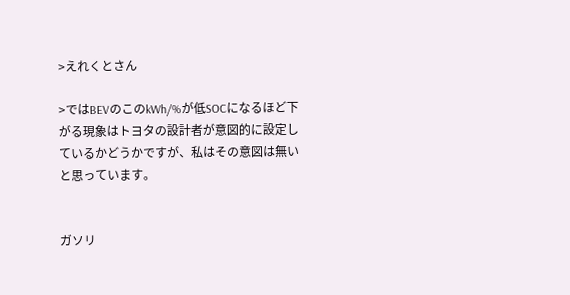>えれくとさん

>ではBEVのこのkWh/%が低SOCになるほど下がる現象はトヨタの設計者が意図的に設定しているかどうかですが、私はその意図は無いと思っています。


ガソリ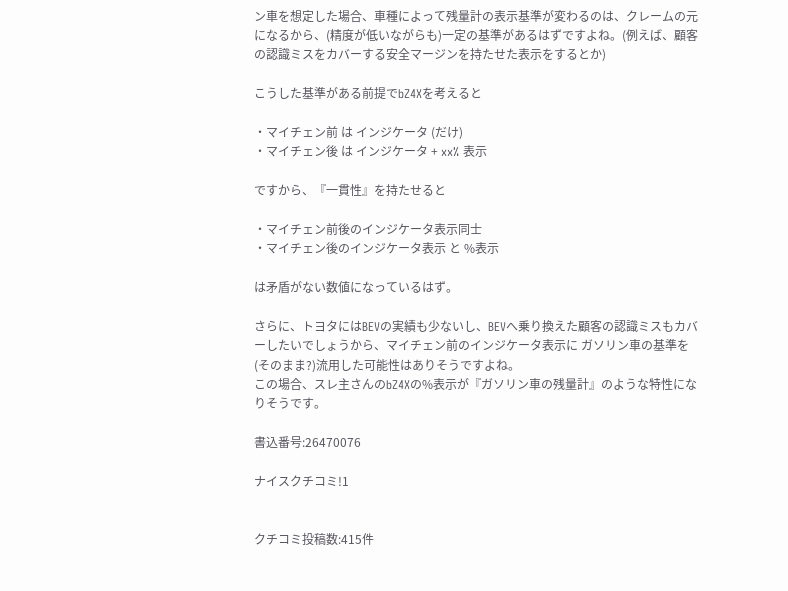ン車を想定した場合、車種によって残量計の表示基準が変わるのは、クレームの元になるから、(精度が低いながらも)一定の基準があるはずですよね。(例えば、顧客の認識ミスをカバーする安全マージンを持たせた表示をするとか)

こうした基準がある前提でbZ4Xを考えると

・マイチェン前 は インジケータ (だけ)
・マイチェン後 は インジケータ + xx% 表示

ですから、『一貫性』を持たせると

・マイチェン前後のインジケータ表示同士
・マイチェン後のインジケータ表示 と %表示

は矛盾がない数値になっているはず。

さらに、トヨタにはBEVの実績も少ないし、BEVへ乗り換えた顧客の認識ミスもカバーしたいでしょうから、マイチェン前のインジケータ表示に ガソリン車の基準を(そのまま?)流用した可能性はありそうですよね。
この場合、スレ主さんのbZ4Xの%表示が『ガソリン車の残量計』のような特性になりそうです。

書込番号:26470076

ナイスクチコミ!1


クチコミ投稿数:415件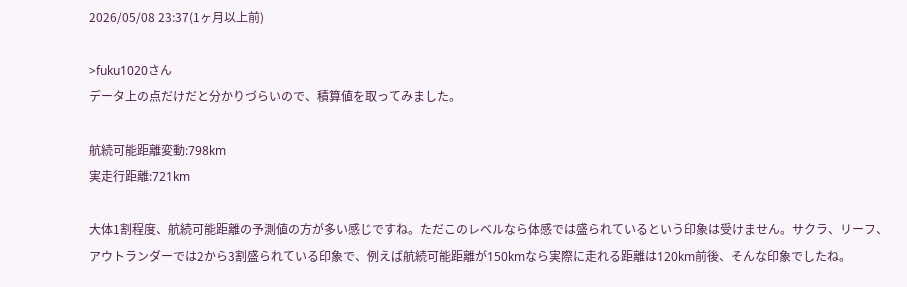2026/05/08 23:37(1ヶ月以上前)

>fuku1020さん
データ上の点だけだと分かりづらいので、積算値を取ってみました。

航続可能距離変動:798km
実走行距離:721km

大体1割程度、航続可能距離の予測値の方が多い感じですね。ただこのレベルなら体感では盛られているという印象は受けません。サクラ、リーフ、アウトランダーでは2から3割盛られている印象で、例えば航続可能距離が150kmなら実際に走れる距離は120km前後、そんな印象でしたね。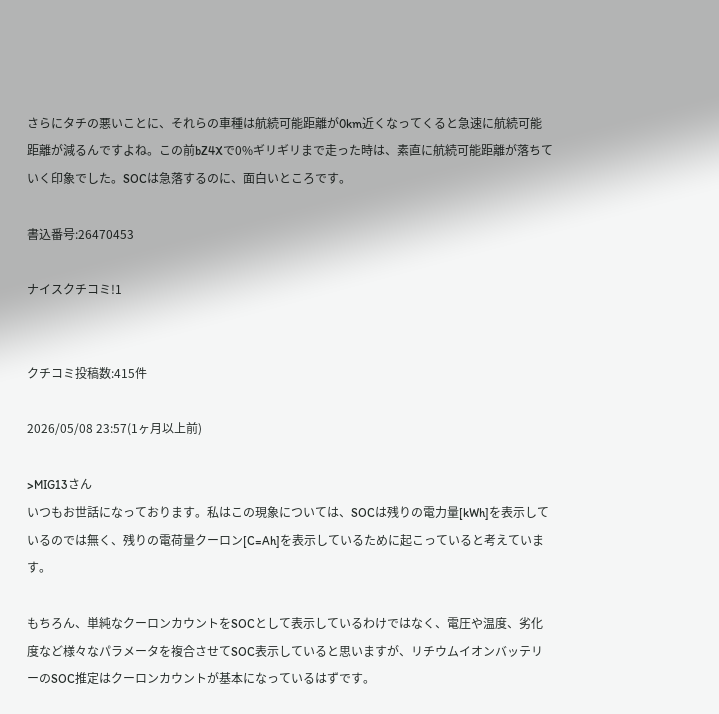さらにタチの悪いことに、それらの車種は航続可能距離が0km近くなってくると急速に航続可能距離が減るんですよね。この前bZ4Xで0%ギリギリまで走った時は、素直に航続可能距離が落ちていく印象でした。SOCは急落するのに、面白いところです。

書込番号:26470453

ナイスクチコミ!1


クチコミ投稿数:415件

2026/05/08 23:57(1ヶ月以上前)

>MIG13さん
いつもお世話になっております。私はこの現象については、SOCは残りの電力量[kWh]を表示しているのでは無く、残りの電荷量クーロン[C=Ah]を表示しているために起こっていると考えています。

もちろん、単純なクーロンカウントをSOCとして表示しているわけではなく、電圧や温度、劣化度など様々なパラメータを複合させてSOC表示していると思いますが、リチウムイオンバッテリーのSOC推定はクーロンカウントが基本になっているはずです。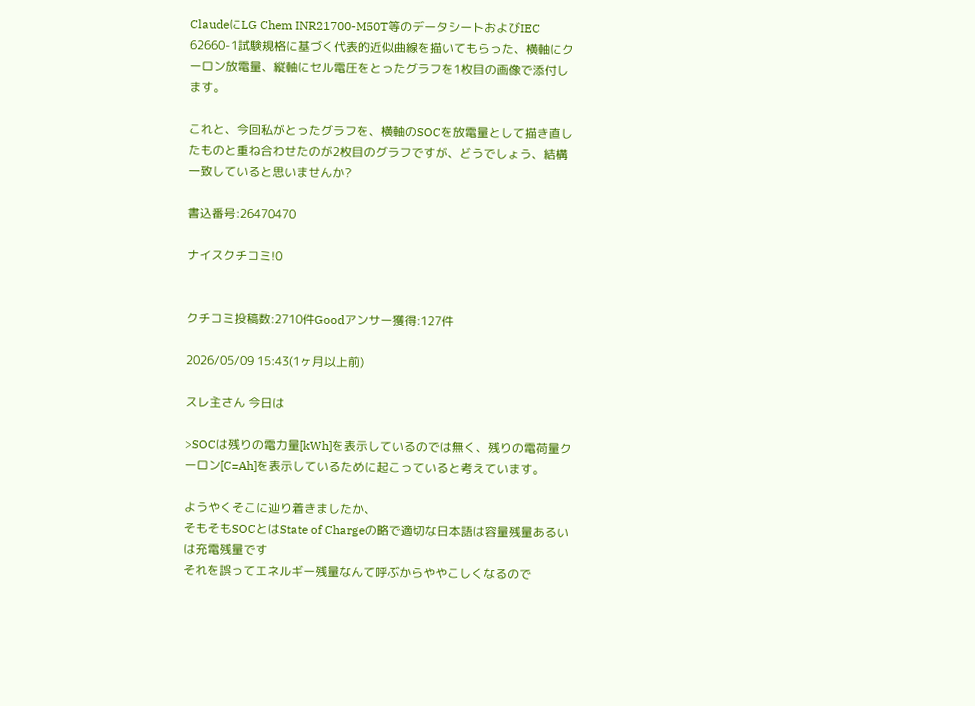ClaudeにLG Chem INR21700-M50T等のデータシートおよびIEC 62660-1試験規格に基づく代表的近似曲線を描いてもらった、横軸にクーロン放電量、縦軸にセル電圧をとったグラフを1枚目の画像で添付します。

これと、今回私がとったグラフを、横軸のSOCを放電量として描き直したものと重ね合わせたのが2枚目のグラフですが、どうでしょう、結構一致していると思いませんか?

書込番号:26470470

ナイスクチコミ!0


クチコミ投稿数:2710件Goodアンサー獲得:127件

2026/05/09 15:43(1ヶ月以上前)

スレ主さん 今日は

>SOCは残りの電力量[kWh]を表示しているのでは無く、残りの電荷量クーロン[C=Ah]を表示しているために起こっていると考えています。

ようやくそこに辿り着きましたか、
そもそもSOCとはState of Chargeの略で適切な日本語は容量残量あるいは充電残量です
それを誤ってエネルギー残量なんて呼ぶからややこしくなるので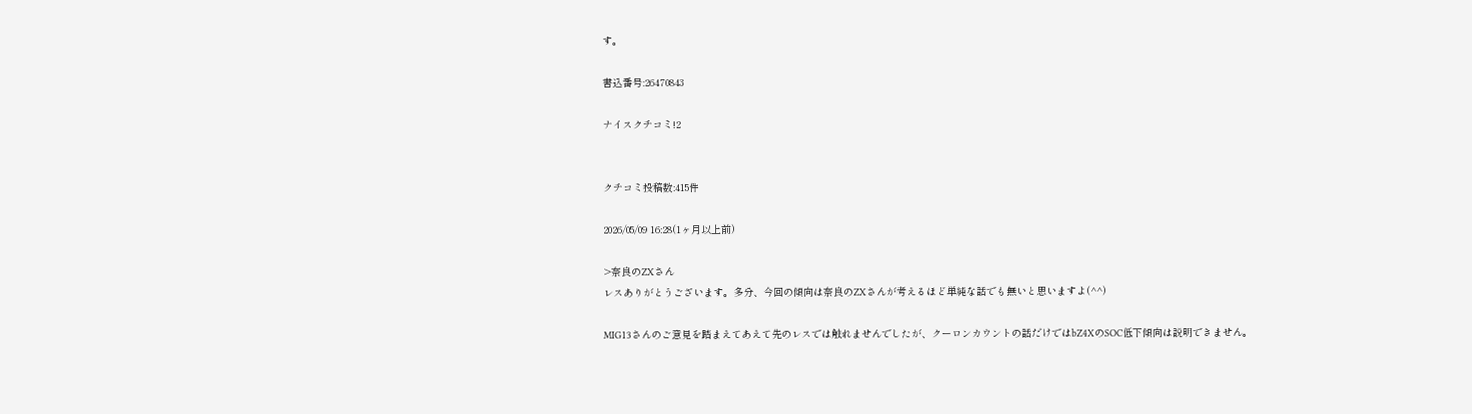す。

書込番号:26470843

ナイスクチコミ!2


クチコミ投稿数:415件

2026/05/09 16:28(1ヶ月以上前)

>奈良のZXさん
レスありがとうございます。多分、今回の傾向は奈良のZXさんが考えるほど単純な話でも無いと思いますよ(^^)

MIG13さんのご意見を踏まえてあえて先のレスでは触れませんでしたが、クーロンカウントの話だけではbZ4XのSOC低下傾向は説明できません。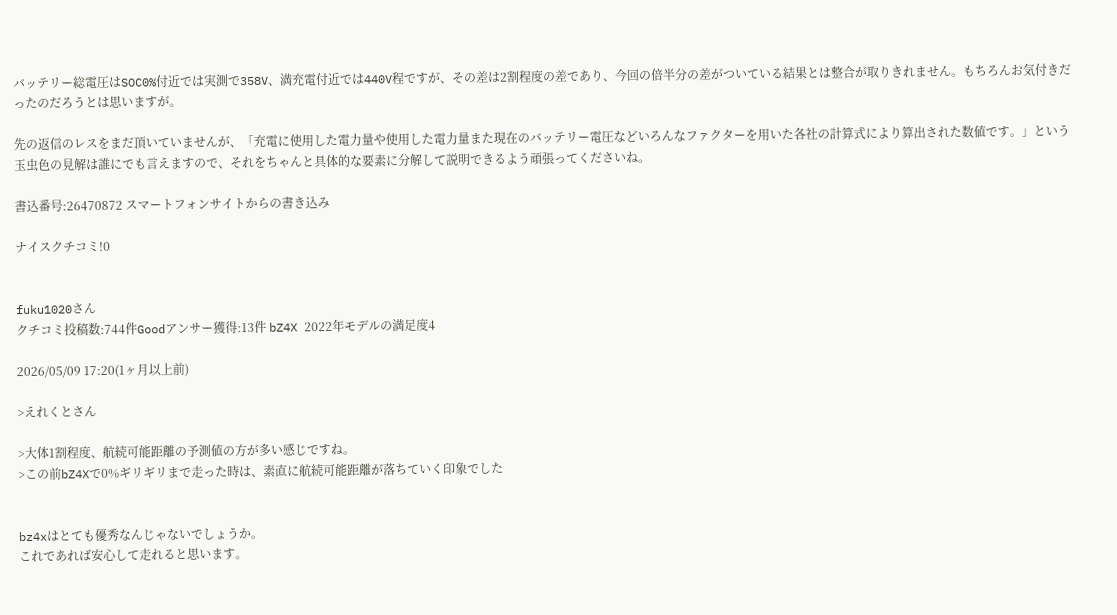バッテリー総電圧はSOC0%付近では実測で358V、満充電付近では440V程ですが、その差は2割程度の差であり、今回の倍半分の差がついている結果とは整合が取りきれません。もちろんお気付きだったのだろうとは思いますが。

先の返信のレスをまだ頂いていませんが、「充電に使用した電力量や使用した電力量また現在のバッテリー電圧などいろんなファクターを用いた各社の計算式により算出された数値です。」という玉虫色の見解は誰にでも言えますので、それをちゃんと具体的な要素に分解して説明できるよう頑張ってくださいね。

書込番号:26470872 スマートフォンサイトからの書き込み

ナイスクチコミ!0


fuku1020さん
クチコミ投稿数:744件Goodアンサー獲得:13件 bZ4X 2022年モデルの満足度4

2026/05/09 17:20(1ヶ月以上前)

>えれくとさん

>大体1割程度、航続可能距離の予測値の方が多い感じですね。
>この前bZ4Xで0%ギリギリまで走った時は、素直に航続可能距離が落ちていく印象でした


bz4xはとても優秀なんじゃないでしょうか。
これであれば安心して走れると思います。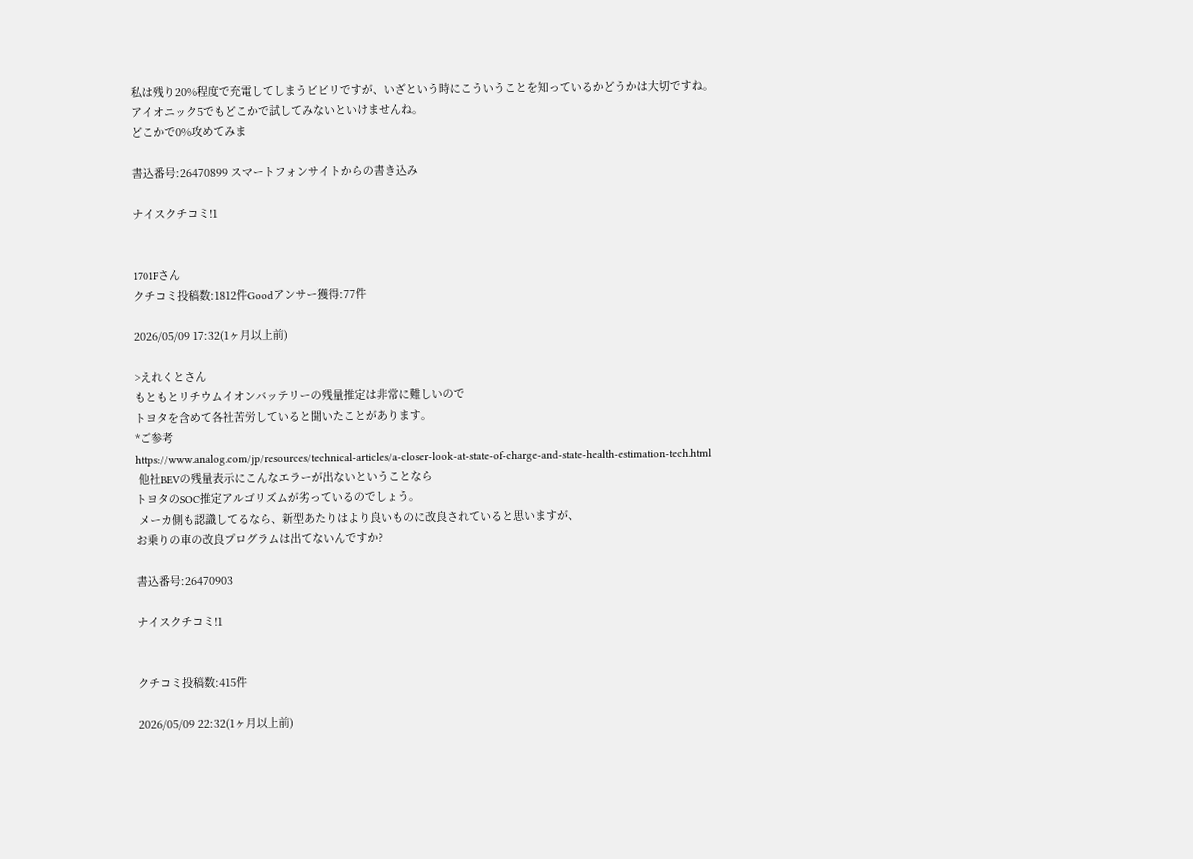私は残り20%程度で充電してしまうビビリですが、いざという時にこういうことを知っているかどうかは大切ですね。
アイオニック5でもどこかで試してみないといけませんね。
どこかで0%攻めてみま

書込番号:26470899 スマートフォンサイトからの書き込み

ナイスクチコミ!1


1701Fさん
クチコミ投稿数:1812件Goodアンサー獲得:77件

2026/05/09 17:32(1ヶ月以上前)

>えれくとさん
もともとリチウムイオンバッテリーの残量推定は非常に難しいので
トヨタを含めて各社苦労していると聞いたことがあります。
*ご参考
https://www.analog.com/jp/resources/technical-articles/a-closer-look-at-state-of-charge-and-state-health-estimation-tech.html
 他社BEVの残量表示にこんなエラーが出ないということなら
トヨタのSOC推定アルゴリズムが劣っているのでしょう。
 メーカ側も認識してるなら、新型あたりはより良いものに改良されていると思いますが、
お乗りの車の改良プログラムは出てないんですか?

書込番号:26470903

ナイスクチコミ!1


クチコミ投稿数:415件

2026/05/09 22:32(1ヶ月以上前)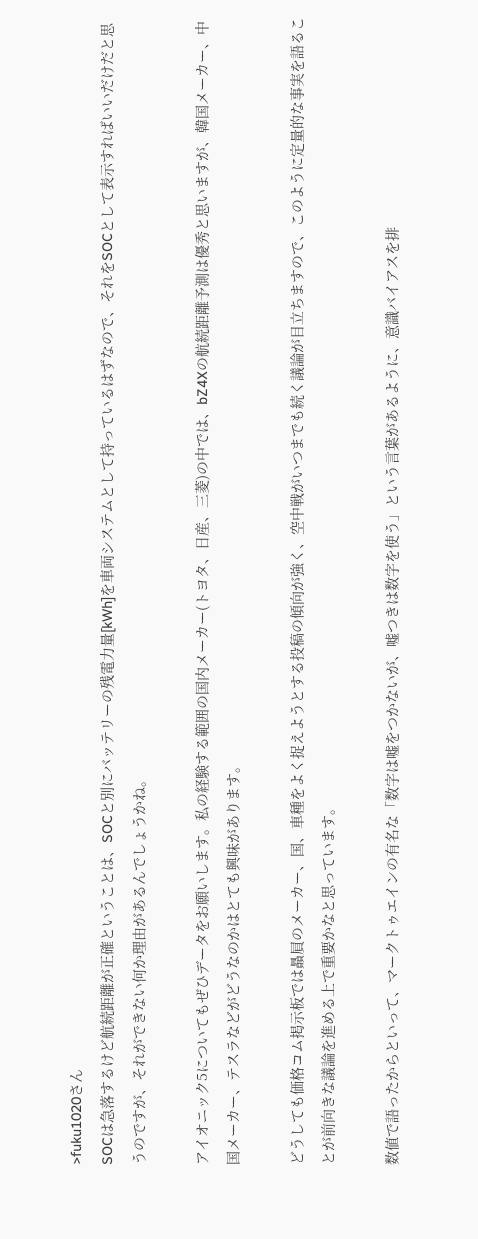>fuku1020さん
SOCは急落するけど航続距離が正確ということは、SOCと別にバッテリーの残電力量[kWh]を車両システムとして持っているはずなので、それをSOCとして表示すればいいだけだと思うのですが、それができない何か理由があるんでしょうかね。

アイオニック5についてもぜひデータをお願いします。私の経験する範囲の国内メーカー(トヨタ、日産、三菱)の中では、bZ4Xの航続距離予測は優秀と思いますが、韓国メーカー、中国メーカー、テスラなどがどうなのかはとても興味があります。

どうしても価格コム掲示板では贔屓のメーカー、国、車種をよく捉えようとする投稿の傾向が強く、空中戦がいつまでも続く議論が目立ちますので、このように定量的な事実を語ることが前向きな議論を進める上で重要かなと思っています。

数値で語ったからといって、マークトゥエインの有名な「数字は嘘をつかないが、嘘つきは数字を使う」という言葉があるように、意識バイアスを排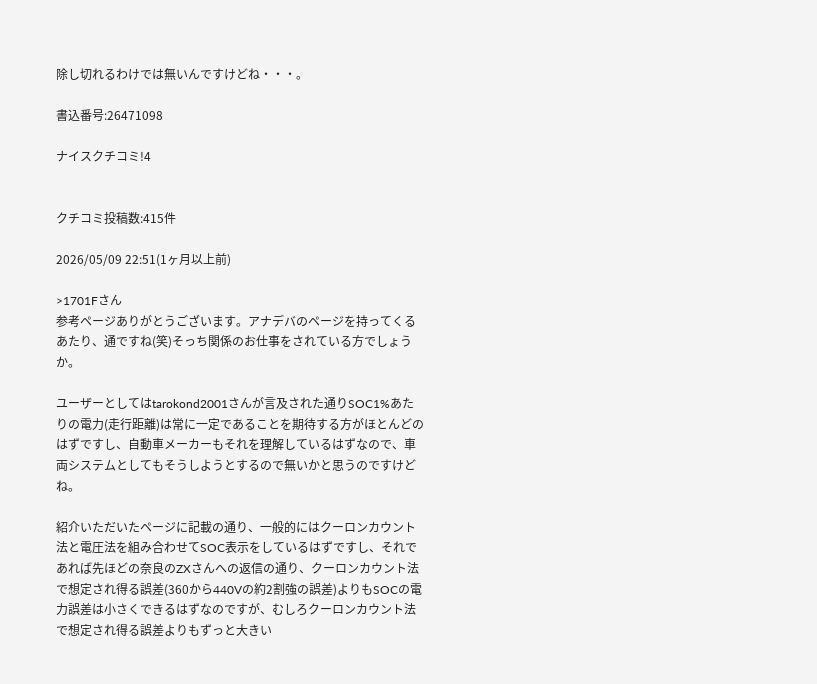除し切れるわけでは無いんですけどね・・・。

書込番号:26471098

ナイスクチコミ!4


クチコミ投稿数:415件

2026/05/09 22:51(1ヶ月以上前)

>1701Fさん
参考ページありがとうございます。アナデバのページを持ってくるあたり、通ですね(笑)そっち関係のお仕事をされている方でしょうか。

ユーザーとしてはtarokond2001さんが言及された通りSOC1%あたりの電力(走行距離)は常に一定であることを期待する方がほとんどのはずですし、自動車メーカーもそれを理解しているはずなので、車両システムとしてもそうしようとするので無いかと思うのですけどね。

紹介いただいたページに記載の通り、一般的にはクーロンカウント法と電圧法を組み合わせてSOC表示をしているはずですし、それであれば先ほどの奈良のZXさんへの返信の通り、クーロンカウント法で想定され得る誤差(360から440Vの約2割強の誤差)よりもSOCの電力誤差は小さくできるはずなのですが、むしろクーロンカウント法で想定され得る誤差よりもずっと大きい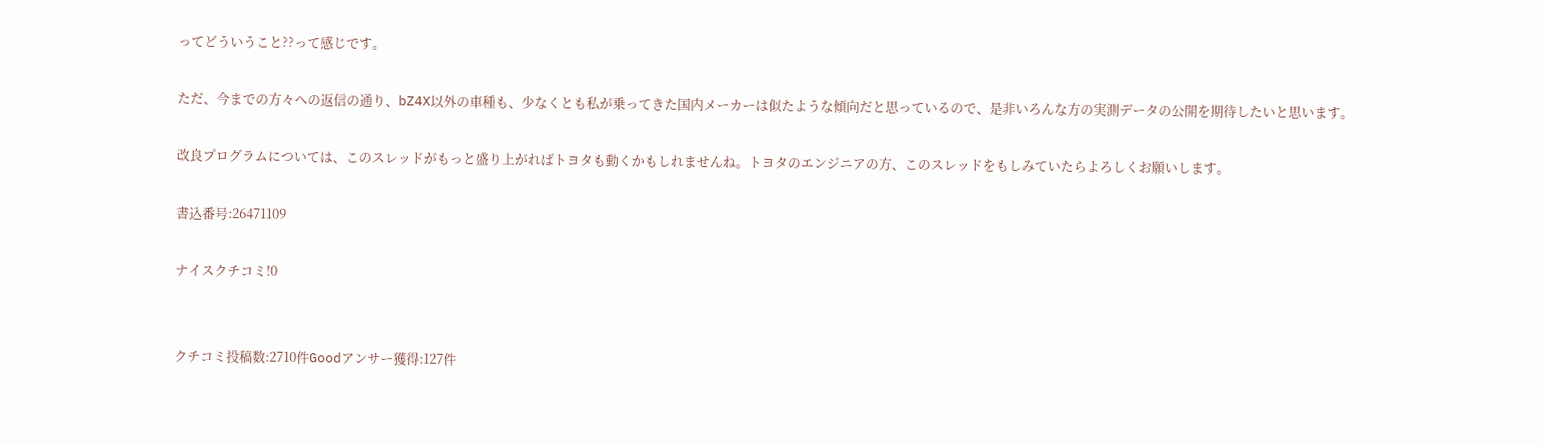ってどういうこと??って感じです。

ただ、今までの方々への返信の通り、bZ4X以外の車種も、少なくとも私が乗ってきた国内メーカーは似たような傾向だと思っているので、是非いろんな方の実測データの公開を期待したいと思います。

改良プログラムについては、このスレッドがもっと盛り上がればトヨタも動くかもしれませんね。トヨタのエンジニアの方、このスレッドをもしみていたらよろしくお願いします。

書込番号:26471109

ナイスクチコミ!0


クチコミ投稿数:2710件Goodアンサー獲得:127件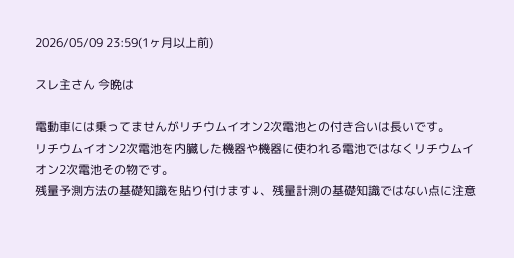2026/05/09 23:59(1ヶ月以上前)

スレ主さん 今晩は

電動車には乗ってませんがリチウムイオン2次電池との付き合いは長いです。
リチウムイオン2次電池を内臓した機器や機器に使われる電池ではなくリチウムイオン2次電池その物です。
残量予測方法の基礎知識を貼り付けます↓、残量計測の基礎知識ではない点に注意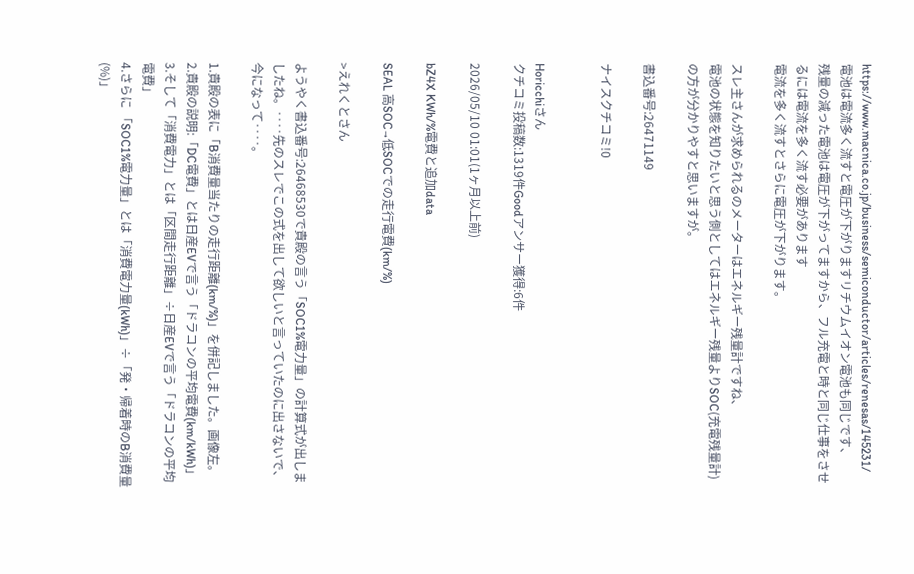https://www.macnica.co.jp/business/semiconductor/articles/renesas/145231/
電池は電流多く流すと電圧が下がりますリチウムイオン電池も同じです、
残量の減った電池は電圧が下がってますから、フル充電と時と同じ仕事をさせるには電流を多く流す必要があります
電流を多く流すとさらに電圧が下がります。

スレ主さんが求められるのメーターはエネルギー残量計ですね、
電池の状態を知りたいと思う側としてはエネルギー残量よりSOC(充電残量計)の方が分かりやすと思いますが。

書込番号:26471149

ナイスクチコミ!0


Horicchiさん
クチコミ投稿数:1319件Goodアンサー獲得:6件

2026/05/10 01:01(1ヶ月以上前)

bZ4X KWh/%電費と追加data

SEAL 高SOC→低SOCでの走行電費(km/%)

>えれくとさん

ようやく書込番号:26468530で貴殿の言う「SOC1%電力量」の計算式が出しましたね。‥‥先のスレでこの式を出して欲しいと言っていたのに出さないで、今になって‥‥。

1.貴殿の表に「B消費量当たりの走行距離(km/%)」を併記しました。画像左。
2.貴殿の説明:「DC電費」とは日産EVで言う「ドラコンの平均電費(km/kWh)」
3.そして「消費電力」とは「区間走行距離」÷日産EVで言う「ドラコンの平均電費」
4.さらに 「SOC1%電力量」とは「消費電力量(kWh)」÷「発・帰着時のB消費量(%)」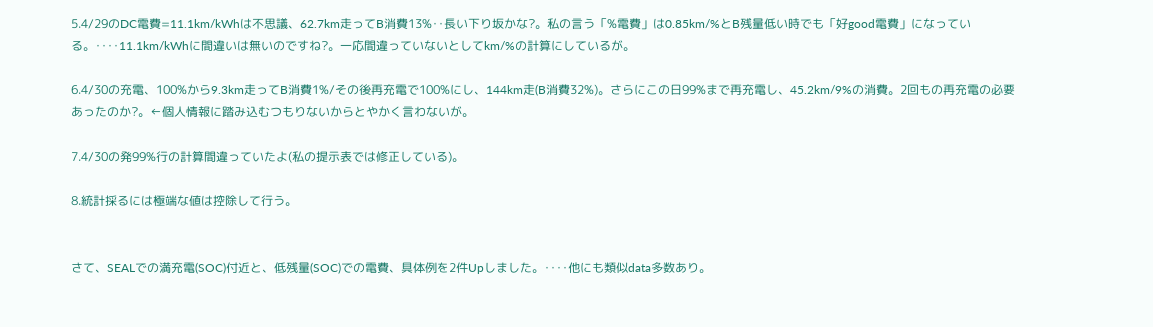5.4/29のDC電費=11.1km/kWhは不思議、62.7km走ってB消費13%‥長い下り坂かな?。私の言う「%電費」は0.85km/%とB残量低い時でも「好good電費」になっている。‥‥11.1km/kWhに間違いは無いのですね?。一応間違っていないとしてkm/%の計算にしているが。

6.4/30の充電、100%から9.3km走ってB消費1%/その後再充電で100%にし、144km走(B消費32%)。さらにこの日99%まで再充電し、45.2km/9%の消費。2回もの再充電の必要あったのか?。←個人情報に踏み込むつもりないからとやかく言わないが。

7.4/30の発99%行の計算間違っていたよ(私の提示表では修正している)。

8.統計採るには極端な値は控除して行う。


さて、SEALでの満充電(SOC)付近と、低残量(SOC)での電費、具体例を2件Upしました。‥‥他にも類似data多数あり。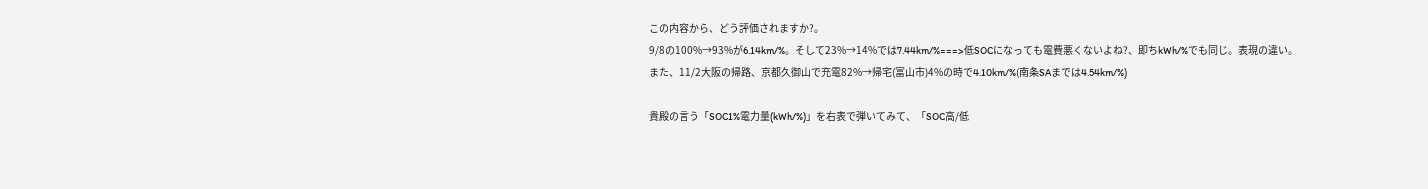この内容から、どう評価されますか?。
9/8の100%→93%が6.14km/%。そして23%→14%では7.44km/%===>低SOCになっても電費悪くないよね?、即ちkWh/%でも同じ。表現の違い。
また、11/2大阪の帰路、京都久御山で充電82%→帰宅(富山市)4%の時で4.10km/%(南条SAまでは4.54km/%)

貴殿の言う「SOC1%電力量(kWh/%)」を右表で弾いてみて、「SOC高/低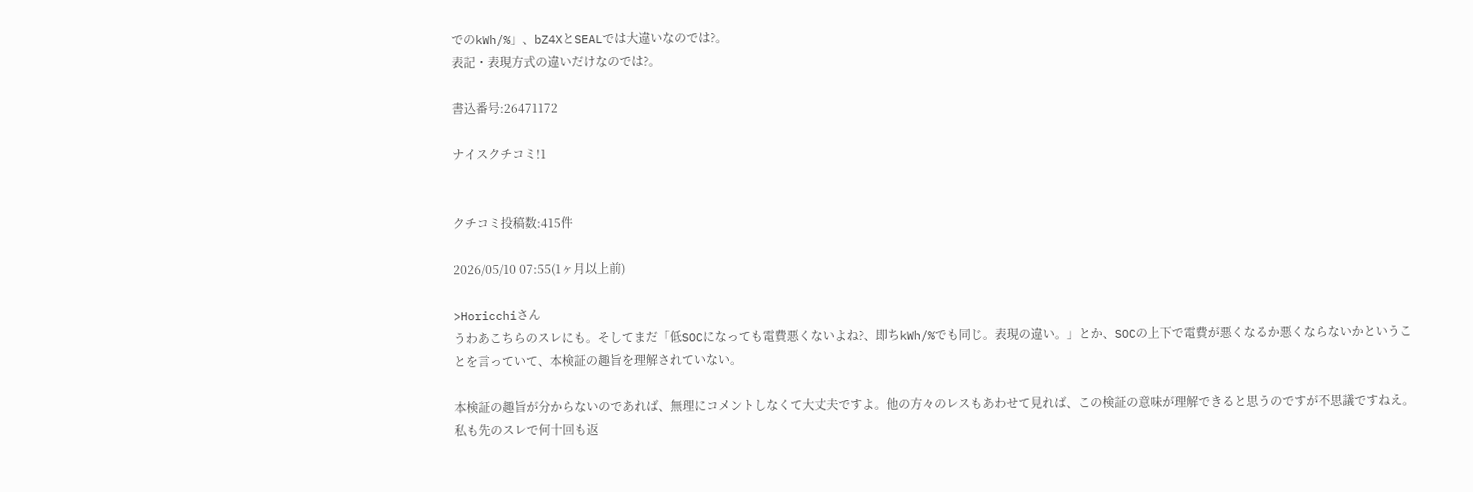でのkWh/%」、bZ4XとSEALでは大違いなのでは?。
表記・表現方式の違いだけなのでは?。

書込番号:26471172

ナイスクチコミ!1


クチコミ投稿数:415件

2026/05/10 07:55(1ヶ月以上前)

>Horicchiさん
うわあこちらのスレにも。そしてまだ「低SOCになっても電費悪くないよね?、即ちkWh/%でも同じ。表現の違い。」とか、SOCの上下で電費が悪くなるか悪くならないかということを言っていて、本検証の趣旨を理解されていない。

本検証の趣旨が分からないのであれば、無理にコメントしなくて大丈夫ですよ。他の方々のレスもあわせて見れば、この検証の意味が理解できると思うのですが不思議ですねえ。私も先のスレで何十回も返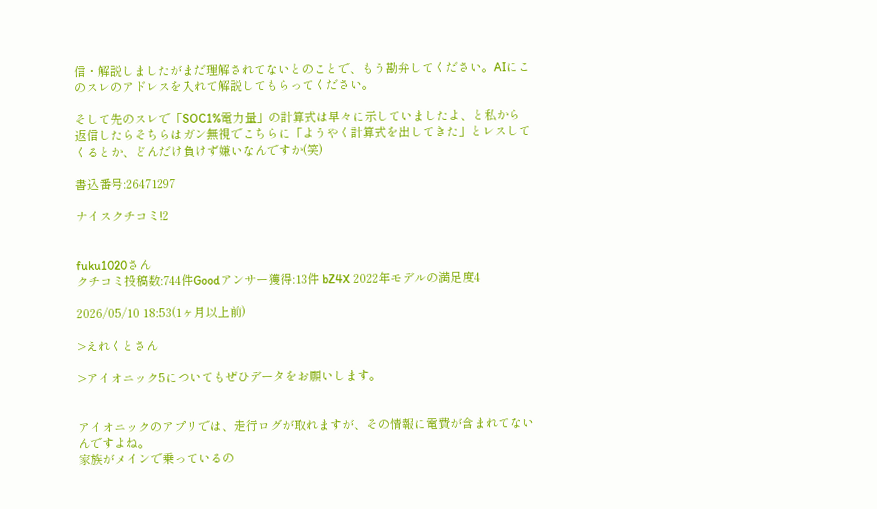信・解説しましたがまだ理解されてないとのことで、もう勘弁してください。AIにこのスレのアドレスを入れて解説してもらってください。

そして先のスレで「SOC1%電力量」の計算式は早々に示していましたよ、と私から返信したらそちらはガン無視でこちらに「ようやく計算式を出してきた」とレスしてくるとか、どんだけ負けず嫌いなんですか(笑)

書込番号:26471297

ナイスクチコミ!2


fuku1020さん
クチコミ投稿数:744件Goodアンサー獲得:13件 bZ4X 2022年モデルの満足度4

2026/05/10 18:53(1ヶ月以上前)

>えれくとさん

>アイオニック5についてもぜひデータをお願いします。


アイオニックのアプリでは、走行ログが取れますが、その情報に電費が含まれてないんですよね。
家族がメインで乗っているの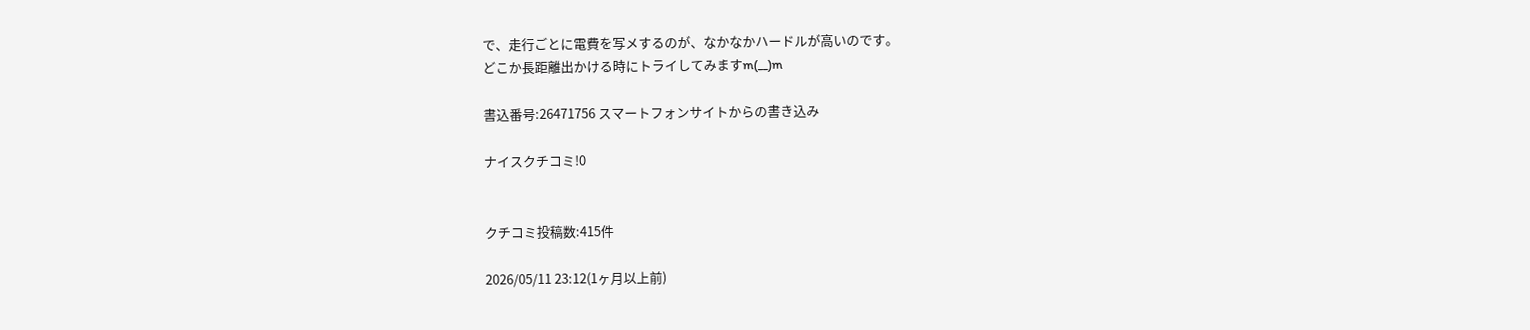で、走行ごとに電費を写メするのが、なかなかハードルが高いのです。
どこか長距離出かける時にトライしてみますm(__)m

書込番号:26471756 スマートフォンサイトからの書き込み

ナイスクチコミ!0


クチコミ投稿数:415件

2026/05/11 23:12(1ヶ月以上前)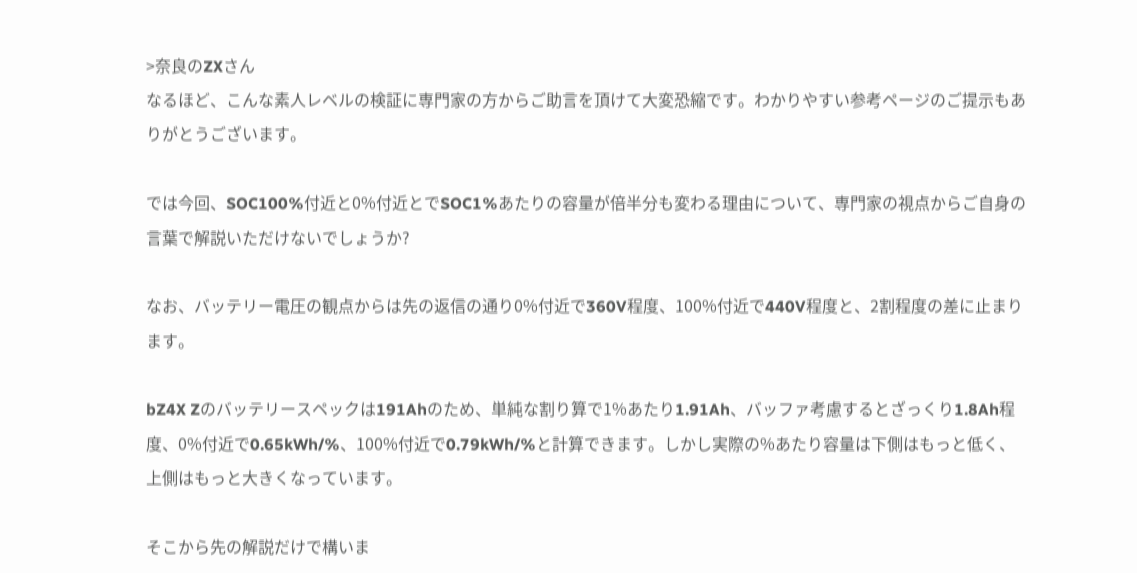>奈良のZXさん
なるほど、こんな素人レベルの検証に専門家の方からご助言を頂けて大変恐縮です。わかりやすい参考ページのご提示もありがとうございます。

では今回、SOC100%付近と0%付近とでSOC1%あたりの容量が倍半分も変わる理由について、専門家の視点からご自身の言葉で解説いただけないでしょうか?

なお、バッテリー電圧の観点からは先の返信の通り0%付近で360V程度、100%付近で440V程度と、2割程度の差に止まります。

bZ4X Zのバッテリースペックは191Ahのため、単純な割り算で1%あたり1.91Ah、バッファ考慮するとざっくり1.8Ah程度、0%付近で0.65kWh/%、100%付近で0.79kWh/%と計算できます。しかし実際の%あたり容量は下側はもっと低く、上側はもっと大きくなっています。

そこから先の解説だけで構いま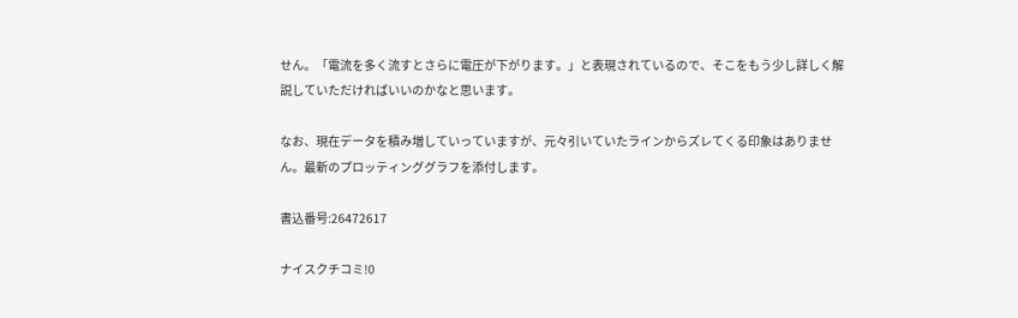せん。「電流を多く流すとさらに電圧が下がります。」と表現されているので、そこをもう少し詳しく解説していただければいいのかなと思います。

なお、現在データを積み増していっていますが、元々引いていたラインからズレてくる印象はありません。最新のプロッティンググラフを添付します。

書込番号:26472617

ナイスクチコミ!0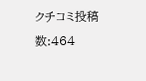クチコミ投稿数:464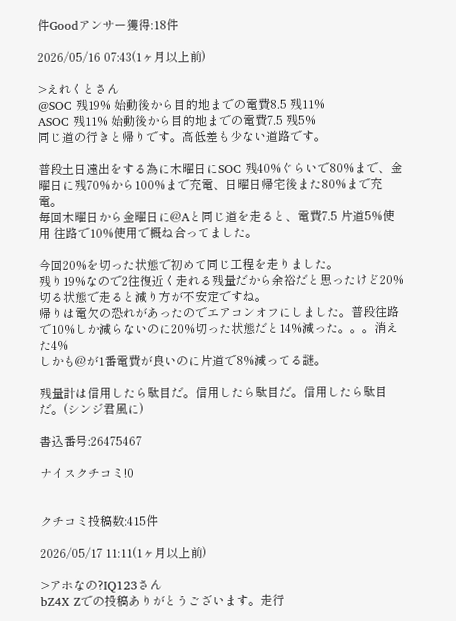件Goodアンサー獲得:18件

2026/05/16 07:43(1ヶ月以上前)

>えれくとさん
@SOC 残19% 始動後から目的地までの電費8.5 残11%
ASOC 残11% 始動後から目的地までの電費7.5 残5%
同じ道の行きと帰りです。高低差も少ない道路です。

普段土日遠出をする為に木曜日にSOC 残40%ぐらいで80%まで、金曜日に残70%から100%まで充電、日曜日帰宅後また80%まで充電。
毎回木曜日から金曜日に@Aと同じ道を走ると、電費7.5 片道5%使用 往路で10%使用で概ね合ってました。

今回20%を切った状態で初めて同じ工程を走りました。
残り19%なので2往復近く走れる残量だから余裕だと思ったけど20%切る状態で走ると減り方が不安定ですね。
帰りは電欠の恐れがあったのでエアコンオフにしました。普段往路で10%しか減らないのに20%切った状態だと14%減った。。。消えた4%
しかも@が1番電費が良いのに片道で8%減ってる謎。

残量計は信用したら駄目だ。信用したら駄目だ。信用したら駄目だ。(シンジ君風に)

書込番号:26475467

ナイスクチコミ!0


クチコミ投稿数:415件

2026/05/17 11:11(1ヶ月以上前)

>アホなの?IQ123さん
bZ4X Zでの投稿ありがとうございます。走行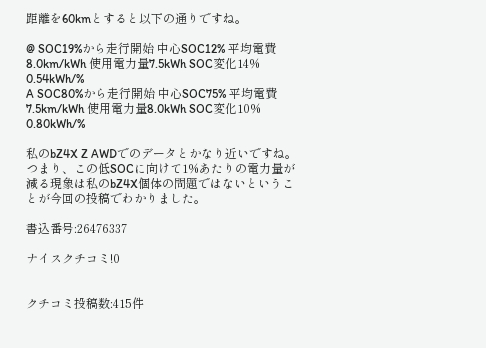距離を60kmとすると以下の通りですね。

@ SOC19%から走行開始 中心SOC12% 平均電費8.0km/kWh 使用電力量7.5kWh SOC変化14% 0.54kWh/%
A SOC80%から走行開始 中心SOC75% 平均電費7.5km/kWh 使用電力量8.0kWh SOC変化10% 0.80kWh/%

私のbZ4X Z AWDでのデータとかなり近いですね。つまり、この低SOCに向けて1%あたりの電力量が減る現象は私のbZ4X個体の問題ではないということが今回の投稿でわかりました。

書込番号:26476337

ナイスクチコミ!0


クチコミ投稿数:415件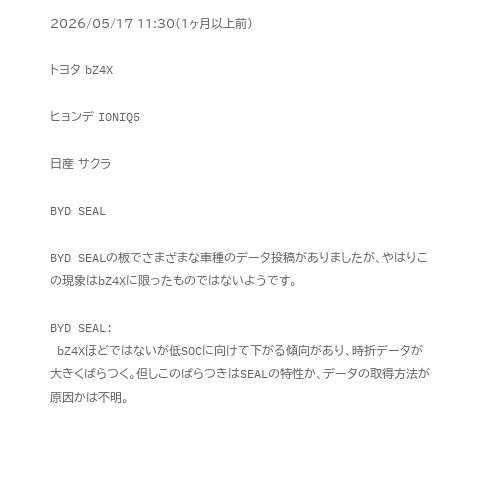2026/05/17 11:30(1ヶ月以上前)

トヨタ bZ4X

ヒョンデ IONIQ5

日産 サクラ

BYD SEAL

BYD SEALの板でさまざまな車種のデータ投稿がありましたが、やはりこの現象はbZ4Xに限ったものではないようです。

BYD SEAL:
 bZ4Xほどではないが低SOCに向けて下がる傾向があり、時折データが大きくばらつく。但しこのばらつきはSEALの特性か、データの取得方法が原因かは不明。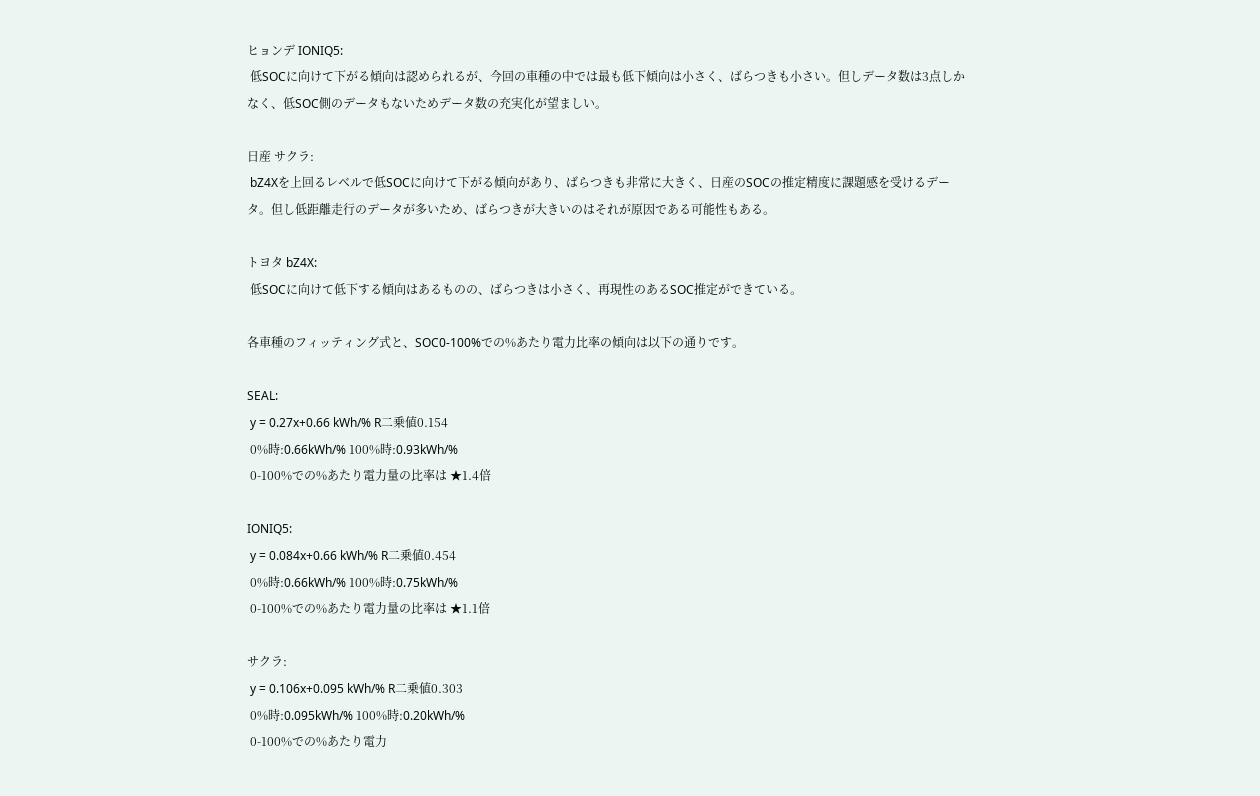ヒョンデ IONIQ5:
 低SOCに向けて下がる傾向は認められるが、今回の車種の中では最も低下傾向は小さく、ばらつきも小さい。但しデータ数は3点しかなく、低SOC側のデータもないためデータ数の充実化が望ましい。

日産 サクラ:
 bZ4Xを上回るレベルで低SOCに向けて下がる傾向があり、ばらつきも非常に大きく、日産のSOCの推定精度に課題感を受けるデータ。但し低距離走行のデータが多いため、ばらつきが大きいのはそれが原因である可能性もある。

トヨタ bZ4X:
 低SOCに向けて低下する傾向はあるものの、ばらつきは小さく、再現性のあるSOC推定ができている。

各車種のフィッティング式と、SOC0-100%での%あたり電力比率の傾向は以下の通りです。

SEAL:
 y = 0.27x+0.66 kWh/% R二乗値0.154
 0%時:0.66kWh/% 100%時:0.93kWh/%
 0-100%での%あたり電力量の比率は ★1.4倍

IONIQ5:
 y = 0.084x+0.66 kWh/% R二乗値0.454
 0%時:0.66kWh/% 100%時:0.75kWh/%
 0-100%での%あたり電力量の比率は ★1.1倍

サクラ:
 y = 0.106x+0.095 kWh/% R二乗値0.303
 0%時:0.095kWh/% 100%時:0.20kWh/%
 0-100%での%あたり電力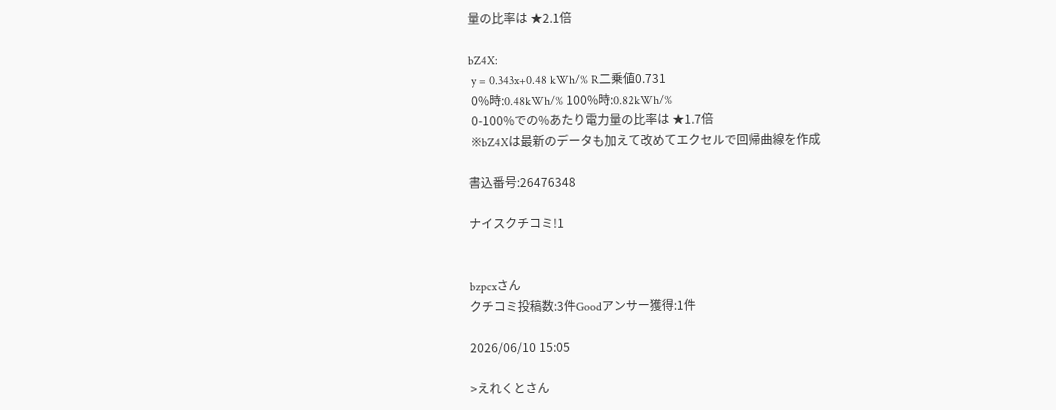量の比率は ★2.1倍

bZ4X:
 y = 0.343x+0.48 kWh/% R二乗値0.731
 0%時:0.48kWh/% 100%時:0.82kWh/%
 0-100%での%あたり電力量の比率は ★1.7倍
 ※bZ4Xは最新のデータも加えて改めてエクセルで回帰曲線を作成

書込番号:26476348

ナイスクチコミ!1


bzpcxさん
クチコミ投稿数:3件Goodアンサー獲得:1件

2026/06/10 15:05

>えれくとさん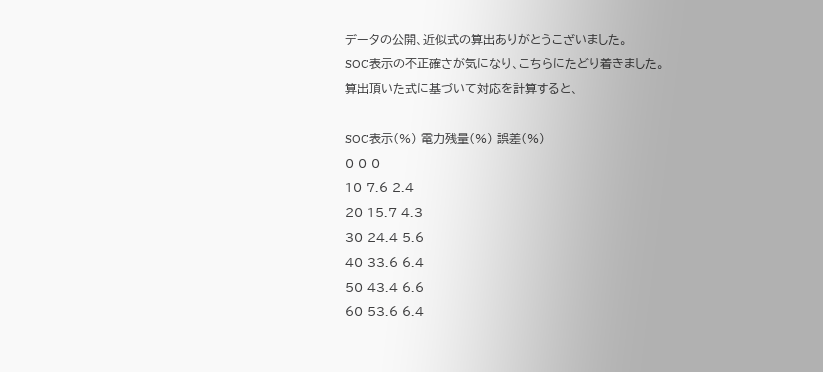データの公開、近似式の算出ありがとうこざいました。
SOC表示の不正確さが気になり、こちらにたどり着きました。
算出頂いた式に基づいて対応を計算すると、

SOC表示(%) 電力残量(%) 誤差(%)
0 0 0
10 7.6 2.4
20 15.7 4.3
30 24.4 5.6
40 33.6 6.4
50 43.4 6.6
60 53.6 6.4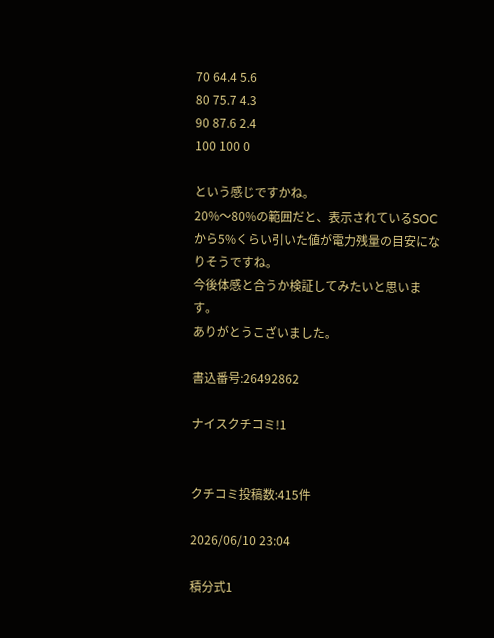70 64.4 5.6
80 75.7 4.3
90 87.6 2.4
100 100 0

という感じですかね。
20%〜80%の範囲だと、表示されているSOCから5%くらい引いた値が電力残量の目安になりそうですね。
今後体感と合うか検証してみたいと思います。
ありがとうこざいました。

書込番号:26492862

ナイスクチコミ!1


クチコミ投稿数:415件

2026/06/10 23:04

積分式1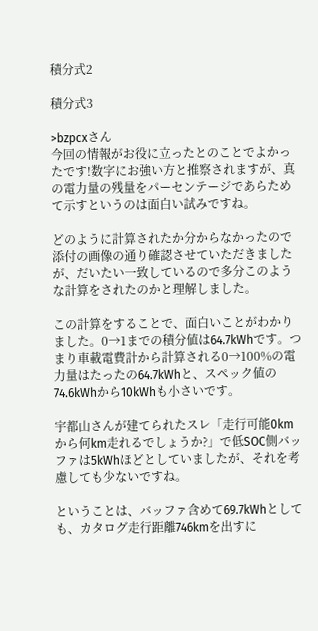積分式2

積分式3

>bzpcxさん
今回の情報がお役に立ったとのことでよかったです!数字にお強い方と推察されますが、真の電力量の残量をパーセンテージであらためて示すというのは面白い試みですね。

どのように計算されたか分からなかったので添付の画像の通り確認させていただきましたが、だいたい一致しているので多分このような計算をされたのかと理解しました。

この計算をすることで、面白いことがわかりました。0→1までの積分値は64.7kWhです。つまり車載電費計から計算される0→100%の電力量はたったの64.7kWhと、スペック値の74.6kWhから10kWhも小さいです。

宇都山さんが建てられたスレ「走行可能0kmから何km走れるでしょうか?」で低SOC側バッファは5kWhほどとしていましたが、それを考慮しても少ないですね。

ということは、バッファ含めて69.7kWhとしても、カタログ走行距離746kmを出すに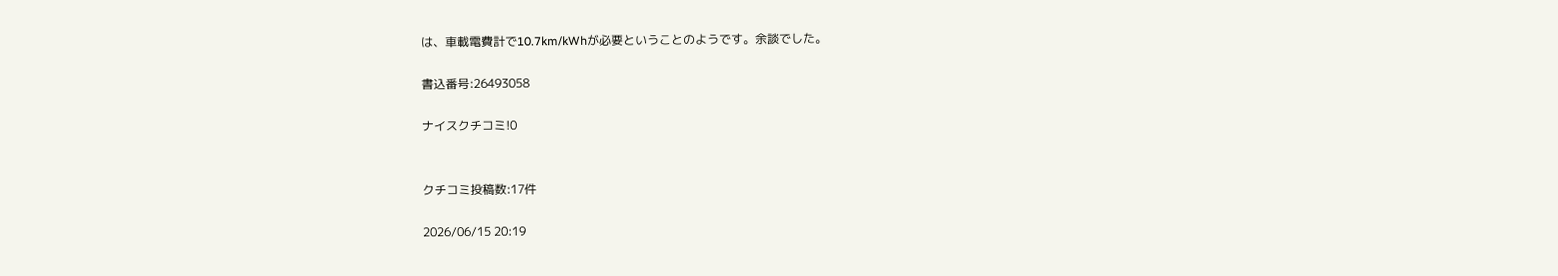は、車載電費計で10.7km/kWhが必要ということのようです。余談でした。

書込番号:26493058

ナイスクチコミ!0


クチコミ投稿数:17件

2026/06/15 20:19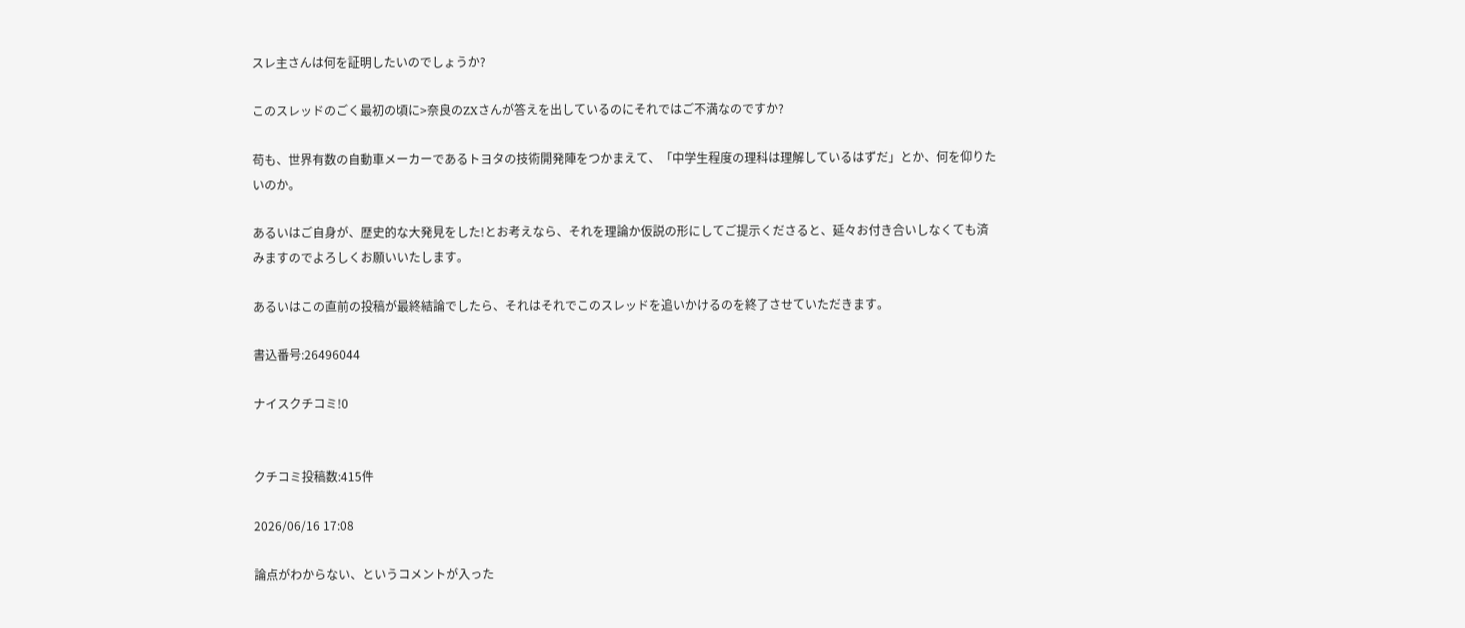スレ主さんは何を証明したいのでしょうか?

このスレッドのごく最初の頃に>奈良のZXさんが答えを出しているのにそれではご不満なのですか?

苟も、世界有数の自動車メーカーであるトヨタの技術開発陣をつかまえて、「中学生程度の理科は理解しているはずだ」とか、何を仰りたいのか。

あるいはご自身が、歴史的な大発見をした!とお考えなら、それを理論か仮説の形にしてご提示くださると、延々お付き合いしなくても済みますのでよろしくお願いいたします。

あるいはこの直前の投稿が最終結論でしたら、それはそれでこのスレッドを追いかけるのを終了させていただきます。

書込番号:26496044

ナイスクチコミ!0


クチコミ投稿数:415件

2026/06/16 17:08

論点がわからない、というコメントが入った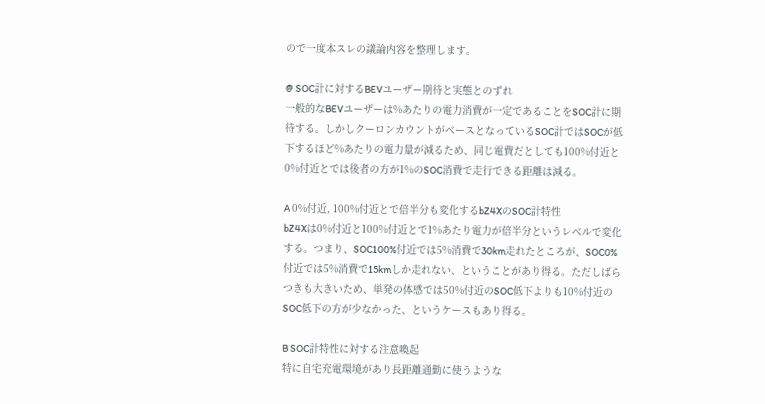ので一度本スレの議論内容を整理します。

@ SOC計に対するBEVユーザー期待と実態とのずれ
一般的なBEVユーザーは%あたりの電力消費が一定であることをSOC計に期待する。しかしクーロンカウントがベースとなっているSOC計ではSOCが低下するほど%あたりの電力量が減るため、同じ電費だとしても100%付近と0%付近とでは後者の方が1%のSOC消費で走行できる距離は減る。

A 0%付近, 100%付近とで倍半分も変化するbZ4XのSOC計特性
bZ4Xは0%付近と100%付近とで1%あたり電力が倍半分というレベルで変化する。つまり、SOC100%付近では5%消費で30km走れたところが、SOC0%付近では5%消費で15kmしか走れない、ということがあり得る。ただしばらつきも大きいため、単発の体感では50%付近のSOC低下よりも10%付近のSOC低下の方が少なかった、というケースもあり得る。

B SOC計特性に対する注意喚起
特に自宅充電環境があり長距離通勤に使うような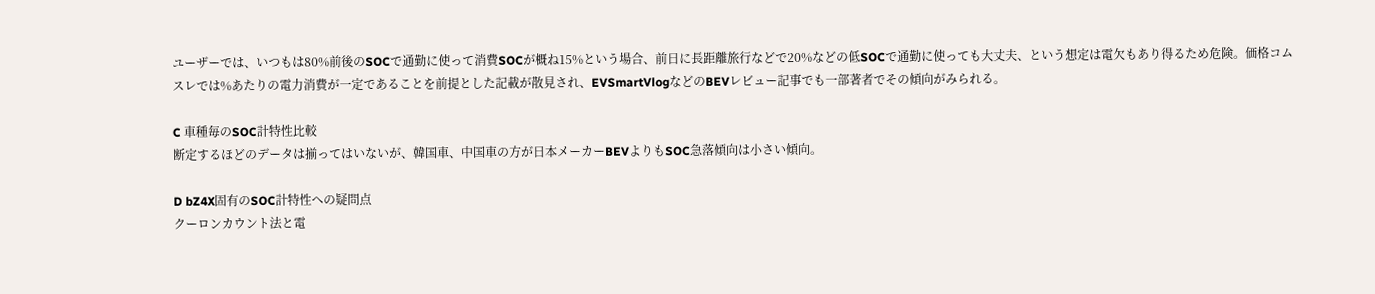ユーザーでは、いつもは80%前後のSOCで通勤に使って消費SOCが概ね15%という場合、前日に長距離旅行などで20%などの低SOCで通勤に使っても大丈夫、という想定は電欠もあり得るため危険。価格コムスレでは%あたりの電力消費が一定であることを前提とした記載が散見され、EVSmartVlogなどのBEVレビュー記事でも一部著者でその傾向がみられる。

C 車種毎のSOC計特性比較
断定するほどのデータは揃ってはいないが、韓国車、中国車の方が日本メーカーBEVよりもSOC急落傾向は小さい傾向。

D bZ4X固有のSOC計特性への疑問点
クーロンカウント法と電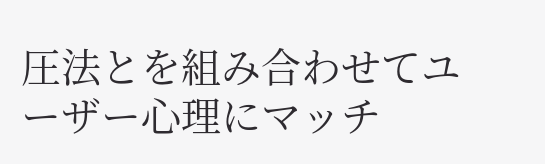圧法とを組み合わせてユーザー心理にマッチ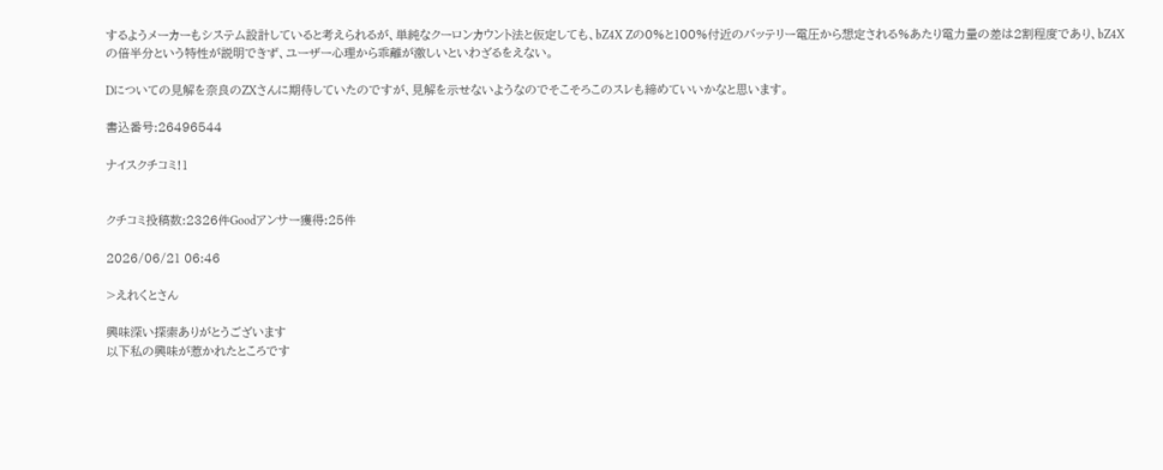するようメーカーもシステム設計していると考えられるが、単純なクーロンカウント法と仮定しても、bZ4X Zの0%と100%付近のバッテリー電圧から想定される%あたり電力量の差は2割程度であり、bZ4Xの倍半分という特性が説明できず、ユーザー心理から乖離が激しいといわざるをえない。

Dについての見解を奈良のZXさんに期待していたのですが、見解を示せないようなのでそこそろこのスレも締めていいかなと思います。

書込番号:26496544

ナイスクチコミ!1


クチコミ投稿数:2326件Goodアンサー獲得:25件

2026/06/21 06:46

>えれくとさん

興味深い探索ありがとうございます
以下私の興味が惹かれたところです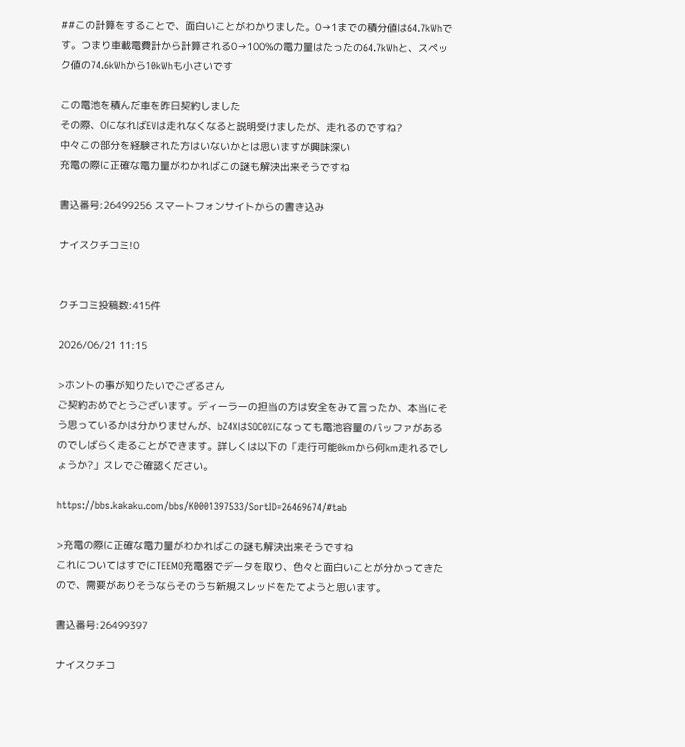##この計算をすることで、面白いことがわかりました。0→1までの積分値は64.7kWhです。つまり車載電費計から計算される0→100%の電力量はたったの64.7kWhと、スペック値の74.6kWhから10kWhも小さいです

この電池を積んだ車を昨日契約しました
その際、0になればEVは走れなくなると説明受けましたが、走れるのですね?
中々この部分を経験された方はいないかとは思いますが興味深い
充電の際に正確な電力量がわかればこの謎も解決出来そうですね

書込番号:26499256 スマートフォンサイトからの書き込み

ナイスクチコミ!0


クチコミ投稿数:415件

2026/06/21 11:15

>ホントの事が知りたいでござるさん
ご契約おめでとうございます。ディーラーの担当の方は安全をみて言ったか、本当にそう思っているかは分かりませんが、bZ4XはSOC0%になっても電池容量のバッファがあるのでしばらく走ることができます。詳しくは以下の「走行可能0kmから何km走れるでしょうか?」スレでご確認ください。

https://bbs.kakaku.com/bbs/K0001397533/SortID=26469674/#tab

>充電の際に正確な電力量がわかればこの謎も解決出来そうですね
これについてはすでにTEEMO充電器でデータを取り、色々と面白いことが分かってきたので、需要がありそうならそのうち新規スレッドをたてようと思います。

書込番号:26499397

ナイスクチコ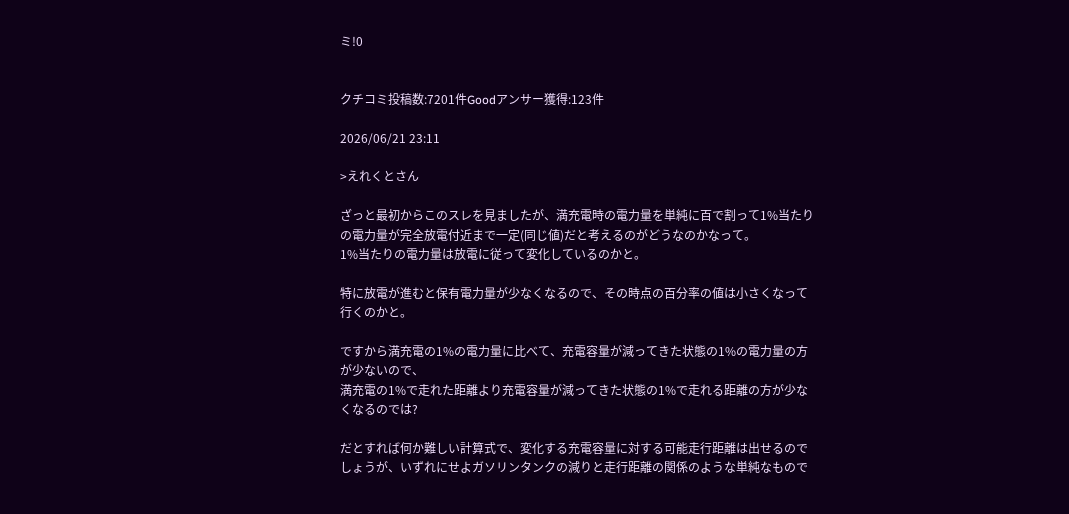ミ!0


クチコミ投稿数:7201件Goodアンサー獲得:123件

2026/06/21 23:11

>えれくとさん

ざっと最初からこのスレを見ましたが、満充電時の電力量を単純に百で割って1%当たりの電力量が完全放電付近まで一定(同じ値)だと考えるのがどうなのかなって。
1%当たりの電力量は放電に従って変化しているのかと。

特に放電が進むと保有電力量が少なくなるので、その時点の百分率の値は小さくなって行くのかと。

ですから満充電の1%の電力量に比べて、充電容量が減ってきた状態の1%の電力量の方が少ないので、
満充電の1%で走れた距離より充電容量が減ってきた状態の1%で走れる距離の方が少なくなるのでは?

だとすれば何か難しい計算式で、変化する充電容量に対する可能走行距離は出せるのでしょうが、いずれにせよガソリンタンクの減りと走行距離の関係のような単純なもので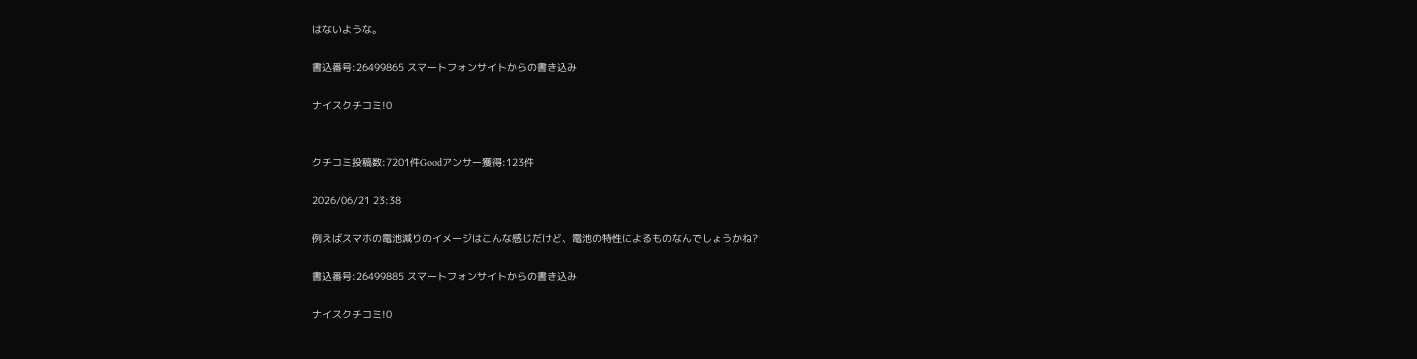はないような。

書込番号:26499865 スマートフォンサイトからの書き込み

ナイスクチコミ!0


クチコミ投稿数:7201件Goodアンサー獲得:123件

2026/06/21 23:38

例えばスマホの電池減りのイメージはこんな感じだけど、電池の特性によるものなんでしょうかね?

書込番号:26499885 スマートフォンサイトからの書き込み

ナイスクチコミ!0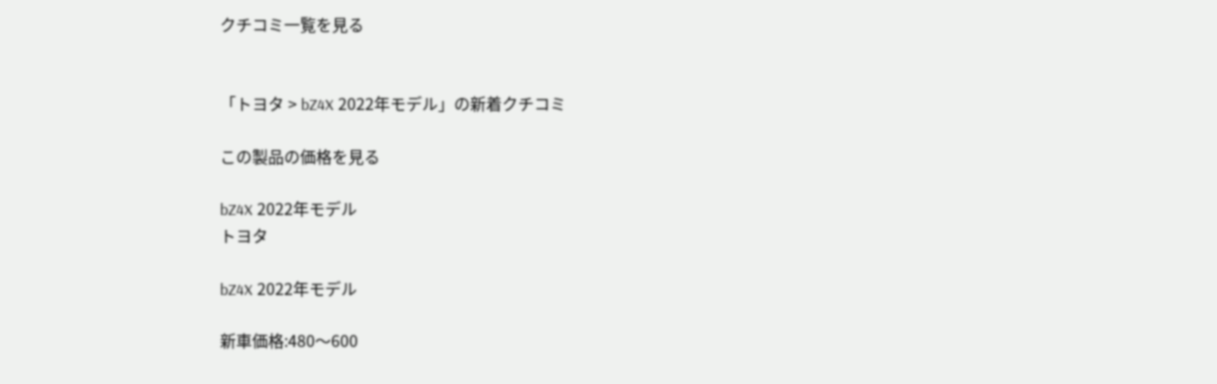クチコミ一覧を見る


「トヨタ > bZ4X 2022年モデル」の新着クチコミ

この製品の価格を見る

bZ4X 2022年モデル
トヨタ

bZ4X 2022年モデル

新車価格:480〜600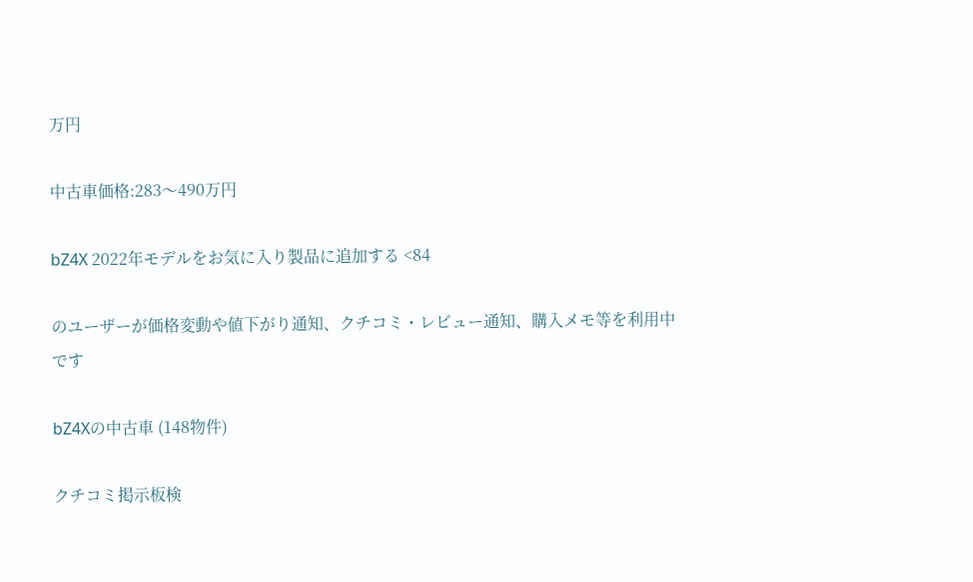万円

中古車価格:283〜490万円

bZ4X 2022年モデルをお気に入り製品に追加する <84

のユーザーが価格変動や値下がり通知、クチコミ・レビュー通知、購入メモ等を利用中です

bZ4Xの中古車 (148物件)

クチコミ掲示板検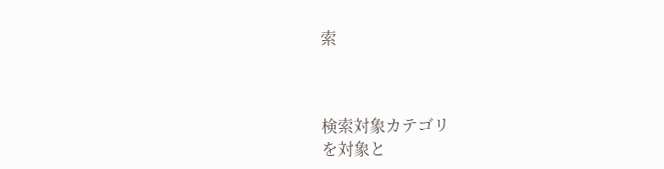索



検索対象カテゴリ
を対象と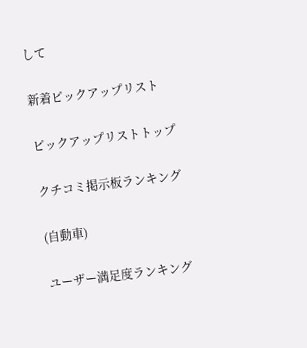して

新着ピックアップリスト

ピックアップリストトップ

クチコミ掲示板ランキング

(自動車)

ユーザー満足度ランキング